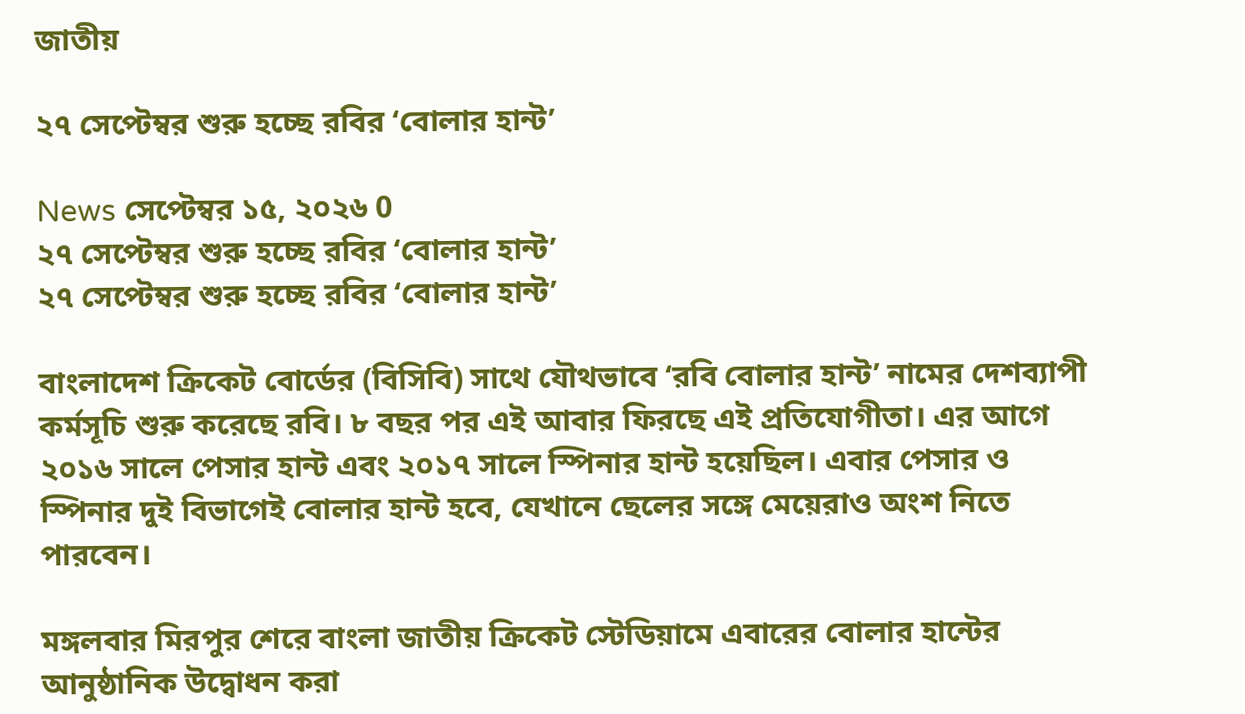জাতীয়

২৭ সেপ্টেম্বর শুরু হচ্ছে রবির ‘বোলার হান্ট’

News সেপ্টেম্বর ১৫, ২০২৬ 0
২৭ সেপ্টেম্বর শুরু হচ্ছে রবির ‘বোলার হান্ট’
২৭ সেপ্টেম্বর শুরু হচ্ছে রবির ‘বোলার হান্ট’

বাংলাদেশ ক্রিকেট বোর্ডের (বিসিবি) সাথে যৌথভাবে ‘রবি বোলার হান্ট’ নামের দেশব্যাপী কর্মসূচি শুরু করেছে রবি। ৮ বছর পর এই আবার ফিরছে এই প্রতিযোগীতা। এর আগে ২০১৬ সালে পেসার হান্ট এবং ২০১৭ সালে স্পিনার হান্ট হয়েছিল। এবার পেসার ও স্পিনার দুই বিভাগেই বোলার হান্ট হবে, যেখানে ছেলের সঙ্গে মেয়েরাও অংশ নিতে পারবেন।

মঙ্গলবার মিরপুর শেরে বাংলা জাতীয় ক্রিকেট স্টেডিয়ামে এবারের বোলার হান্টের আনুষ্ঠানিক উদ্বোধন করা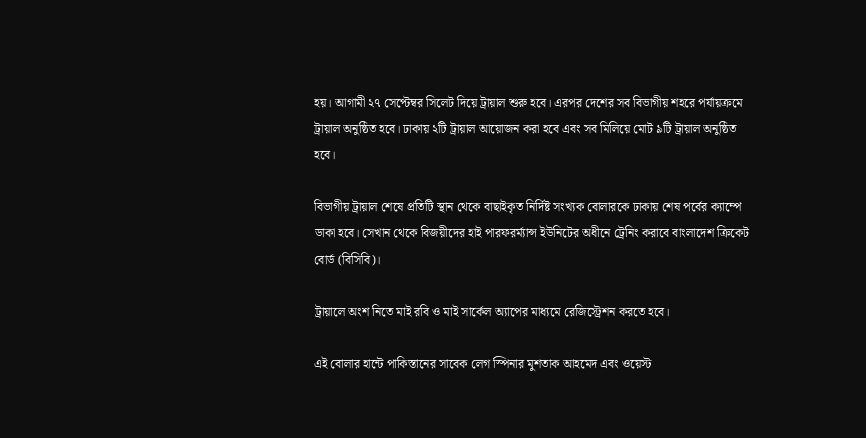হয়। আগামী ২৭ সেপ্টেম্বর সিলেট দিয়ে ট্রায়াল শুরু হবে। এরপর দেশের সব বিভাগীয় শহরে পর্যায়ক্রমে ট্রায়াল অনুষ্ঠিত হবে। ঢাকায় ২টি ট্রায়াল আয়োজন করা হবে এবং সব মিলিয়ে মোট ৯টি ট্রায়াল অনুষ্ঠিত হবে।

বিভাগীয় ট্রায়াল শেষে প্রতিটি স্থান থেকে বাছাইকৃত নির্দিষ্ট সংখ্যক বোলারকে ঢাকায় শেষ পর্বের ক্যাম্পে ডাকা হবে। সেখান থেকে বিজয়ীদের হাই পারফরর্ম্যান্স ইউনিটের অধীনে ট্রেনিং করাবে বাংলাদেশ ক্রিকেট বোর্ড (বিসিবি)।

ট্রায়ালে অংশ নিতে মাই রবি ও মাই সার্কেল অ্যাপের মাধ্যমে রেজিস্ট্রেশন করতে হবে।

এই বোলার হান্টে পাকিস্তানের সাবেক লেগ স্পিনার মুশতাক আহমেদ এবং ওয়েস্ট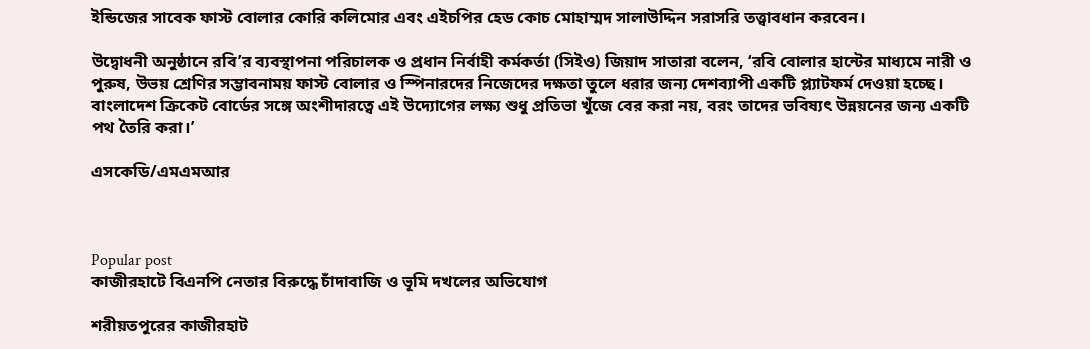ইন্ডিজের সাবেক ফাস্ট বোলার কোরি কলিমোর এবং এইচপির হেড কোচ মোহাম্মদ সালাউদ্দিন সরাসরি তত্ত্বাবধান করবেন।

উদ্বোধনী অনুষ্ঠানে রবি’র ব্যবস্থাপনা পরিচালক ও প্রধান নির্বাহী কর্মকর্তা (সিইও) জিয়াদ সাতারা বলেন, ‘রবি বোলার হান্টের মাধ্যমে নারী ও পুরুষ, উভয় শ্রেণির সম্ভাবনাময় ফাস্ট বোলার ও স্পিনারদের নিজেদের দক্ষতা তুলে ধরার জন্য দেশব্যাপী একটি প্ল্যাটফর্ম দেওয়া হচ্ছে। বাংলাদেশ ক্রিকেট বোর্ডের সঙ্গে অংশীদারত্বে এই উদ্যোগের লক্ষ্য শুধু প্রতিভা খুঁজে বের করা নয়, বরং তাদের ভবিষ্যৎ উন্নয়নের জন্য একটি পথ তৈরি করা।’

এসকেডি/এমএমআর



Popular post
কাজীরহাটে বিএনপি নেতার বিরুদ্ধে চাঁদাবাজি ও ভূমি দখলের অভিযোগ

শরীয়তপুরের কাজীরহাট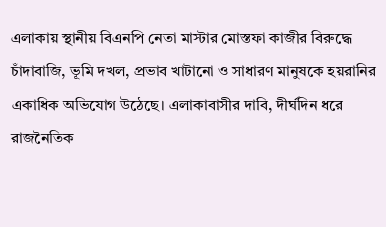এলাকায় স্থানীয় বিএনপি নেতা মাস্টার মোস্তফা কাজীর বিরুদ্ধে চাঁদাবাজি, ভূমি দখল, প্রভাব খাটানো ও সাধারণ মানুষকে হয়রানির একাধিক অভিযোগ উঠেছে। এলাকাবাসীর দাবি, দীর্ঘদিন ধরে রাজনৈতিক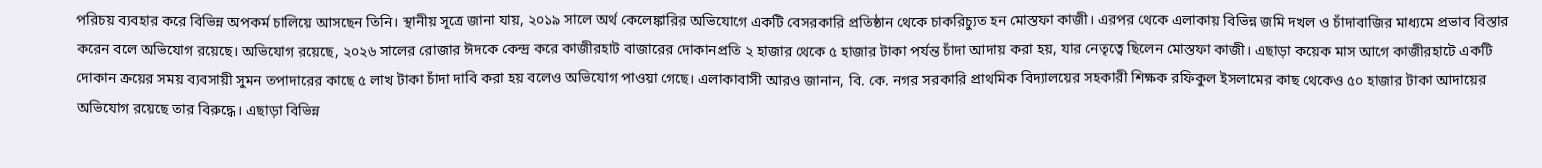পরিচয় ব্যবহার করে বিভিন্ন অপকর্ম চালিয়ে আসছেন তিনি। স্থানীয় সূত্রে জানা যায়, ২০১৯ সালে অর্থ কেলেঙ্কারির অভিযোগে একটি বেসরকারি প্রতিষ্ঠান থেকে চাকরিচ্যুত হন মোস্তফা কাজী। এরপর থেকে এলাকায় বিভিন্ন জমি দখল ও চাঁদাবাজির মাধ্যমে প্রভাব বিস্তার করেন বলে অভিযোগ রয়েছে। অভিযোগ রয়েছে, ২০২৬ সালের রোজার ঈদকে কেন্দ্র করে কাজীরহাট বাজারের দোকানপ্রতি ২ হাজার থেকে ৫ হাজার টাকা পর্যন্ত চাঁদা আদায় করা হয়, যার নেতৃত্বে ছিলেন মোস্তফা কাজী। এছাড়া কয়েক মাস আগে কাজীরহাটে একটি দোকান ক্রয়ের সময় ব্যবসায়ী সুমন তপাদারের কাছে ৫ লাখ টাকা চাঁদা দাবি করা হয় বলেও অভিযোগ পাওয়া গেছে। এলাকাবাসী আরও জানান, বি. কে. নগর সরকারি প্রাথমিক বিদ্যালয়ের সহকারী শিক্ষক রফিকুল ইসলামের কাছ থেকেও ৫০ হাজার টাকা আদায়ের অভিযোগ রয়েছে তার বিরুদ্ধে। এছাড়া বিভিন্ন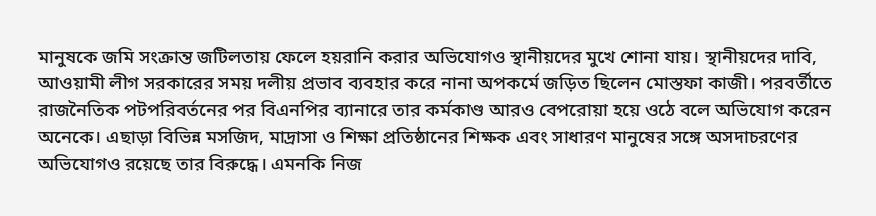মানুষকে জমি সংক্রান্ত জটিলতায় ফেলে হয়রানি করার অভিযোগও স্থানীয়দের মুখে শোনা যায়। স্থানীয়দের দাবি, আওয়ামী লীগ সরকারের সময় দলীয় প্রভাব ব্যবহার করে নানা অপকর্মে জড়িত ছিলেন মোস্তফা কাজী। পরবর্তীতে রাজনৈতিক পটপরিবর্তনের পর বিএনপির ব্যানারে তার কর্মকাণ্ড আরও বেপরোয়া হয়ে ওঠে বলে অভিযোগ করেন অনেকে। এছাড়া বিভিন্ন মসজিদ, মাদ্রাসা ও শিক্ষা প্রতিষ্ঠানের শিক্ষক এবং সাধারণ মানুষের সঙ্গে অসদাচরণের অভিযোগও রয়েছে তার বিরুদ্ধে। এমনকি নিজ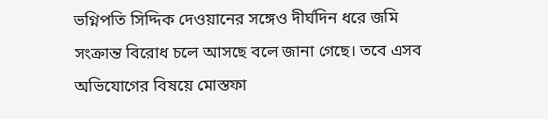ভগ্নিপতি সিদ্দিক দেওয়ানের সঙ্গেও দীর্ঘদিন ধরে জমি সংক্রান্ত বিরোধ চলে আসছে বলে জানা গেছে। তবে এসব অভিযোগের বিষয়ে মোস্তফা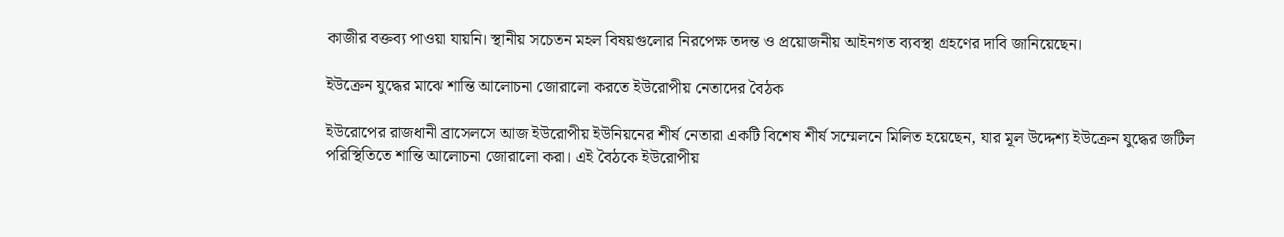কাজীর বক্তব্য পাওয়া যায়নি। স্থানীয় সচেতন মহল বিষয়গুলোর নিরপেক্ষ তদন্ত ও প্রয়োজনীয় আইনগত ব্যবস্থা গ্রহণের দাবি জানিয়েছেন।

ইউক্রেন যুদ্ধের মাঝে শান্তি আলোচনা জোরালো করতে ইউরোপীয় নেতাদের বৈঠক

ইউরোপের রাজধানী ব্রাসেলসে আজ ইউরোপীয় ইউনিয়নের শীর্ষ নেতারা একটি বিশেষ শীর্ষ সম্মেলনে মিলিত হয়েছেন, যার মূল উদ্দেশ্য ইউক্রেন যুদ্ধের জটিল পরিস্থিতিতে শান্তি আলোচনা জোরালো করা। এই বৈঠকে ইউরোপীয়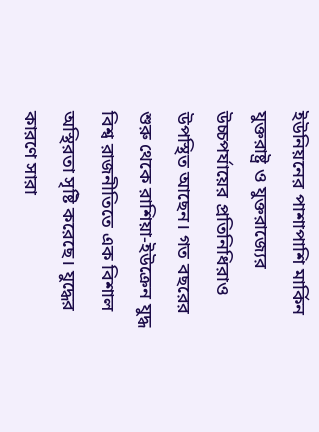ইউনিয়নের পাশাপাশি মার্কিন যুক্তরাষ্ট্র ও যুক্তরাজ্যের উচ্চপর্যায়ের প্রতিনিধিরাও উপস্থিত আছেন। গত বছরের শুরু থেকে রাশিয়া-ইউক্রেন যুদ্ধ বিশ্ব রাজনীতিতে এক বিশাল অস্থিরতা সৃষ্টি করেছে। যুদ্ধের কারণে সারা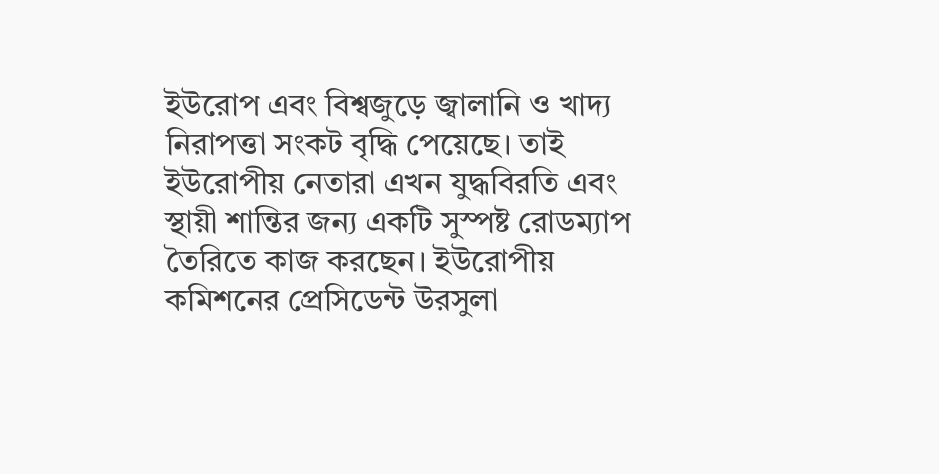ইউরোপ এবং বিশ্বজুড়ে জ্বালানি ও খাদ্য নিরাপত্তা সংকট বৃদ্ধি পেয়েছে। তাই ইউরোপীয় নেতারা এখন যুদ্ধবিরতি এবং স্থায়ী শান্তির জন্য একটি সুস্পষ্ট রোডম্যাপ তৈরিতে কাজ করছেন। ইউরোপীয় কমিশনের প্রেসিডেন্ট উরসুলা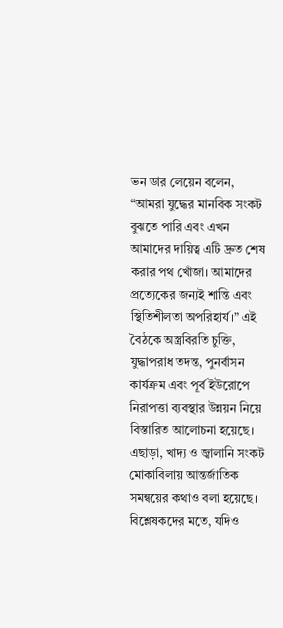ভন ডার লেয়েন বলেন, “আমরা যুদ্ধের মানবিক সংকট বুঝতে পারি এবং এখন আমাদের দায়িত্ব এটি দ্রুত শেষ করার পথ খোঁজা। আমাদের প্রত্যেকের জন্যই শান্তি এবং স্থিতিশীলতা অপরিহার্য।” এই বৈঠকে অস্ত্রবিরতি চুক্তি, যুদ্ধাপরাধ তদন্ত, পুনর্বাসন কার্যক্রম এবং পূর্ব ইউরোপে নিরাপত্তা ব্যবস্থার উন্নয়ন নিয়ে বিস্তারিত আলোচনা হয়েছে। এছাড়া, খাদ্য ও জ্বালানি সংকট মোকাবিলায় আন্তর্জাতিক সমন্বয়ের কথাও বলা হয়েছে। বিশ্লেষকদের মতে, যদিও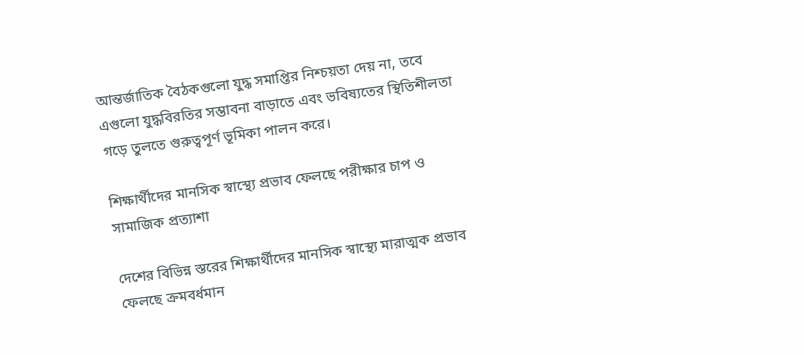আন্তর্জাতিক বৈঠকগুলো যুদ্ধ সমাপ্তির নিশ্চয়তা দেয় না, তবে এগুলো যুদ্ধবিরতির সম্ভাবনা বাড়াতে এবং ভবিষ্যতের স্থিতিশীলতা গড়ে তুলতে গুরুত্বপূর্ণ ভূমিকা পালন করে।

শিক্ষার্থীদের মানসিক স্বাস্থ্যে প্রভাব ফেলছে পরীক্ষার চাপ ও সামাজিক প্রত্যাশা

দেশের বিভিন্ন স্তরের শিক্ষার্থীদের মানসিক স্বাস্থ্যে মারাত্মক প্রভাব ফেলছে ক্রমবর্ধমান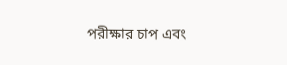পরীক্ষার চাপ এবং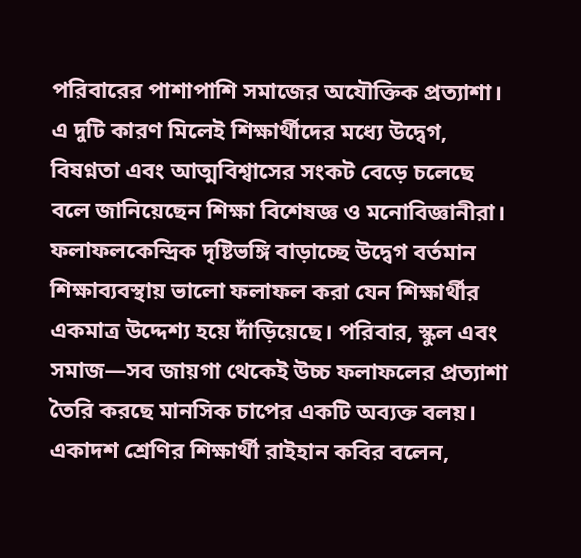পরিবারের পাশাপাশি সমাজের অযৌক্তিক প্রত্যাশা। এ দুটি কারণ মিলেই শিক্ষার্থীদের মধ্যে উদ্বেগ, বিষণ্নতা এবং আত্মবিশ্বাসের সংকট বেড়ে চলেছে বলে জানিয়েছেন শিক্ষা বিশেষজ্ঞ ও মনোবিজ্ঞানীরা।   ফলাফলকেন্দ্রিক দৃষ্টিভঙ্গি বাড়াচ্ছে উদ্বেগ বর্তমান শিক্ষাব্যবস্থায় ভালো ফলাফল করা যেন শিক্ষার্থীর একমাত্র উদ্দেশ্য হয়ে দাঁড়িয়েছে। পরিবার, স্কুল এবং সমাজ—সব জায়গা থেকেই উচ্চ ফলাফলের প্রত্যাশা তৈরি করছে মানসিক চাপের একটি অব্যক্ত বলয়। একাদশ শ্রেণির শিক্ষার্থী রাইহান কবির বলেন,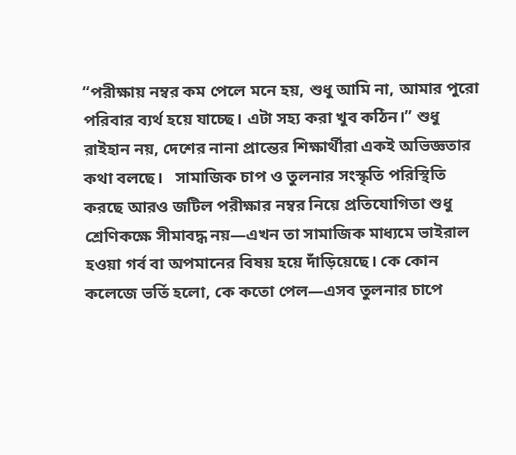“পরীক্ষায় নম্বর কম পেলে মনে হয়, শুধু আমি না, আমার পুরো পরিবার ব্যর্থ হয়ে যাচ্ছে। এটা সহ্য করা খুব কঠিন।” শুধু রাইহান নয়, দেশের নানা প্রান্তের শিক্ষার্থীরা একই অভিজ্ঞতার কথা বলছে।   সামাজিক চাপ ও তুলনার সংস্কৃতি পরিস্থিতি করছে আরও জটিল পরীক্ষার নম্বর নিয়ে প্রতিযোগিতা শুধু শ্রেণিকক্ষে সীমাবদ্ধ নয়—এখন তা সামাজিক মাধ্যমে ভাইরাল হওয়া গর্ব বা অপমানের বিষয় হয়ে দাঁড়িয়েছে। কে কোন কলেজে ভর্তি হলো, কে কতো পেল—এসব তুলনার চাপে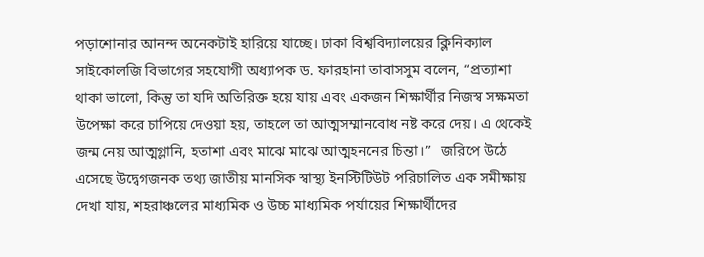পড়াশোনার আনন্দ অনেকটাই হারিয়ে যাচ্ছে। ঢাকা বিশ্ববিদ্যালয়ের ক্লিনিক্যাল সাইকোলজি বিভাগের সহযোগী অধ্যাপক ড. ফারহানা তাবাসসুম বলেন, “প্রত্যাশা থাকা ভালো, কিন্তু তা যদি অতিরিক্ত হয়ে যায় এবং একজন শিক্ষার্থীর নিজস্ব সক্ষমতা উপেক্ষা করে চাপিয়ে দেওয়া হয়, তাহলে তা আত্মসম্মানবোধ নষ্ট করে দেয়। এ থেকেই জন্ম নেয় আত্মগ্লানি, হতাশা এবং মাঝে মাঝে আত্মহননের চিন্তা।”   জরিপে উঠে এসেছে উদ্বেগজনক তথ্য জাতীয় মানসিক স্বাস্থ্য ইনস্টিটিউট পরিচালিত এক সমীক্ষায় দেখা যায়, শহরাঞ্চলের মাধ্যমিক ও উচ্চ মাধ্যমিক পর্যায়ের শিক্ষার্থীদের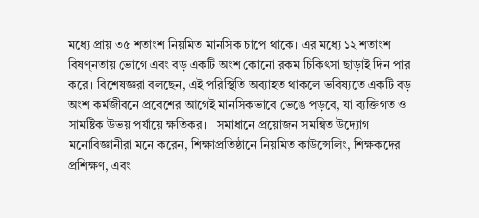মধ্যে প্রায় ৩৫ শতাংশ নিয়মিত মানসিক চাপে থাকে। এর মধ্যে ১২ শতাংশ বিষণ্নতায় ভোগে এবং বড় একটি অংশ কোনো রকম চিকিৎসা ছাড়াই দিন পার করে। বিশেষজ্ঞরা বলছেন, এই পরিস্থিতি অব্যাহত থাকলে ভবিষ্যতে একটি বড় অংশ কর্মজীবনে প্রবেশের আগেই মানসিকভাবে ভেঙে পড়বে, যা ব্যক্তিগত ও সামষ্টিক উভয় পর্যায়ে ক্ষতিকর।   সমাধানে প্রয়োজন সমন্বিত উদ্যোগ মনোবিজ্ঞানীরা মনে করেন, শিক্ষাপ্রতিষ্ঠানে নিয়মিত কাউন্সেলিং, শিক্ষকদের প্রশিক্ষণ, এবং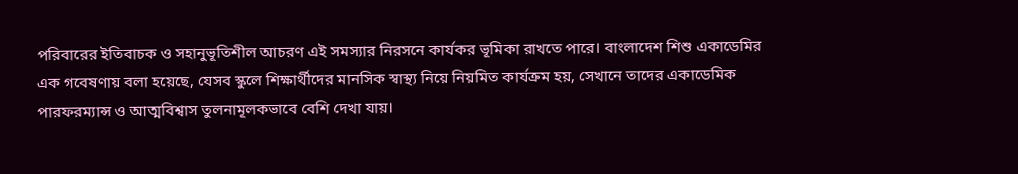পরিবারের ইতিবাচক ও সহানুভূতিশীল আচরণ এই সমস্যার নিরসনে কার্যকর ভূমিকা রাখতে পারে। বাংলাদেশ শিশু একাডেমির এক গবেষণায় বলা হয়েছে, যেসব স্কুলে শিক্ষার্থীদের মানসিক স্বাস্থ্য নিয়ে নিয়মিত কার্যক্রম হয়, সেখানে তাদের একাডেমিক পারফরম্যান্স ও আত্মবিশ্বাস তুলনামূলকভাবে বেশি দেখা যায়।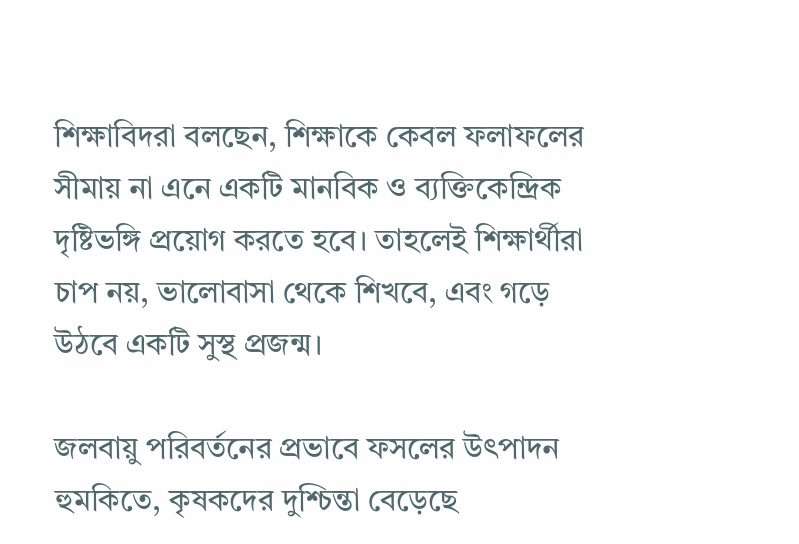শিক্ষাবিদরা বলছেন, শিক্ষাকে কেবল ফলাফলের সীমায় না এনে একটি মানবিক ও ব্যক্তিকেন্দ্রিক দৃষ্টিভঙ্গি প্রয়োগ করতে হবে। তাহলেই শিক্ষার্থীরা চাপ নয়, ভালোবাসা থেকে শিখবে, এবং গড়ে উঠবে একটি সুস্থ প্রজন্ম।

জলবায়ু পরিবর্তনের প্রভাবে ফসলের উৎপাদন হুমকিতে, কৃষকদের দুশ্চিন্তা বেড়েছে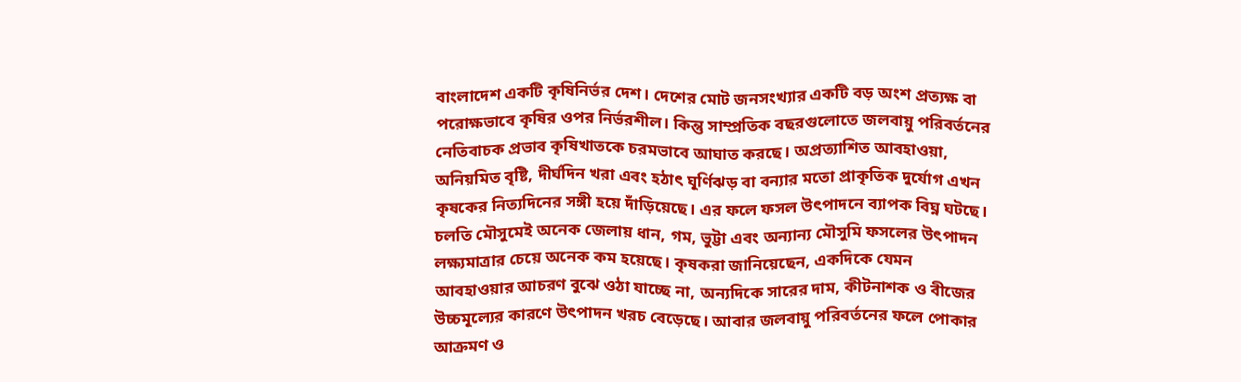বাংলাদেশ একটি কৃষিনির্ভর দেশ। দেশের মোট জনসংখ্যার একটি বড় অংশ প্রত্যক্ষ বা পরোক্ষভাবে কৃষির ওপর নির্ভরশীল। কিন্তু সাম্প্রতিক বছরগুলোতে জলবায়ু পরিবর্তনের নেতিবাচক প্রভাব কৃষিখাতকে চরমভাবে আঘাত করছে। অপ্রত্যাশিত আবহাওয়া, অনিয়মিত বৃষ্টি, দীর্ঘদিন খরা এবং হঠাৎ ঘূর্ণিঝড় বা বন্যার মতো প্রাকৃতিক দুর্যোগ এখন কৃষকের নিত্যদিনের সঙ্গী হয়ে দাঁড়িয়েছে। এর ফলে ফসল উৎপাদনে ব্যাপক বিঘ্ন ঘটছে।   চলতি মৌসুমেই অনেক জেলায় ধান, গম, ভুট্টা এবং অন্যান্য মৌসুমি ফসলের উৎপাদন লক্ষ্যমাত্রার চেয়ে অনেক কম হয়েছে। কৃষকরা জানিয়েছেন, একদিকে যেমন আবহাওয়ার আচরণ বুঝে ওঠা যাচ্ছে না, অন্যদিকে সারের দাম, কীটনাশক ও বীজের উচ্চমূল্যের কারণে উৎপাদন খরচ বেড়েছে। আবার জলবায়ু পরিবর্তনের ফলে পোকার আক্রমণ ও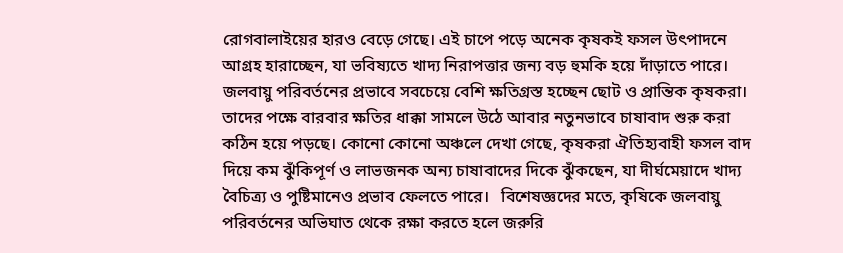রোগবালাইয়ের হারও বেড়ে গেছে। এই চাপে পড়ে অনেক কৃষকই ফসল উৎপাদনে আগ্রহ হারাচ্ছেন, যা ভবিষ্যতে খাদ্য নিরাপত্তার জন্য বড় হুমকি হয়ে দাঁড়াতে পারে।   জলবায়ু পরিবর্তনের প্রভাবে সবচেয়ে বেশি ক্ষতিগ্রস্ত হচ্ছেন ছোট ও প্রান্তিক কৃষকরা। তাদের পক্ষে বারবার ক্ষতির ধাক্কা সামলে উঠে আবার নতুনভাবে চাষাবাদ শুরু করা কঠিন হয়ে পড়ছে। কোনো কোনো অঞ্চলে দেখা গেছে, কৃষকরা ঐতিহ্যবাহী ফসল বাদ দিয়ে কম ঝুঁকিপূর্ণ ও লাভজনক অন্য চাষাবাদের দিকে ঝুঁকছেন, যা দীর্ঘমেয়াদে খাদ্য বৈচিত্র্য ও পুষ্টিমানেও প্রভাব ফেলতে পারে।   বিশেষজ্ঞদের মতে, কৃষিকে জলবায়ু পরিবর্তনের অভিঘাত থেকে রক্ষা করতে হলে জরুরি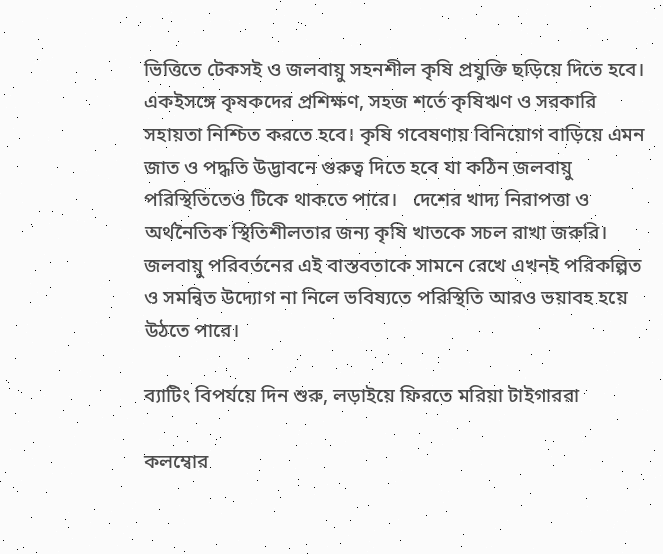ভিত্তিতে টেকসই ও জলবায়ু সহনশীল কৃষি প্রযুক্তি ছড়িয়ে দিতে হবে। একইসঙ্গে কৃষকদের প্রশিক্ষণ, সহজ শর্তে কৃষিঋণ ও সরকারি সহায়তা নিশ্চিত করতে হবে। কৃষি গবেষণায় বিনিয়োগ বাড়িয়ে এমন জাত ও পদ্ধতি উদ্ভাবনে গুরুত্ব দিতে হবে যা কঠিন জলবায়ু পরিস্থিতিতেও টিকে থাকতে পারে।   দেশের খাদ্য নিরাপত্তা ও অর্থনৈতিক স্থিতিশীলতার জন্য কৃষি খাতকে সচল রাখা জরুরি। জলবায়ু পরিবর্তনের এই বাস্তবতাকে সামনে রেখে এখনই পরিকল্পিত ও সমন্বিত উদ্যোগ না নিলে ভবিষ্যতে পরিস্থিতি আরও ভয়াবহ হয়ে উঠতে পারে।

ব্যাটিং বিপর্যয়ে দিন শুরু, লড়াইয়ে ফিরতে মরিয়া টাইগাররা

কলম্বোর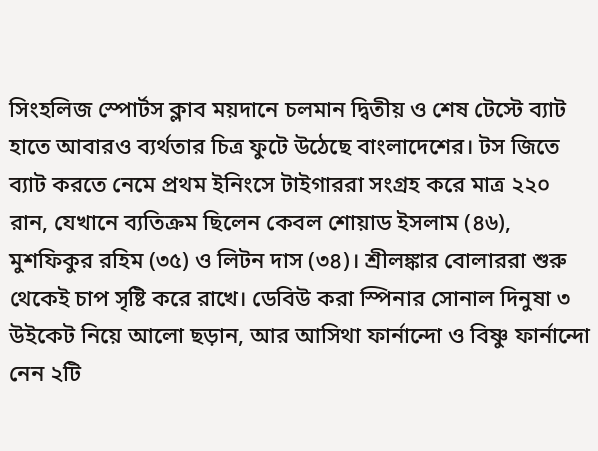সিংহলিজ স্পোর্টস ক্লাব ময়দানে চলমান দ্বিতীয় ও শেষ টেস্টে ব্যাট হাতে আবারও ব্যর্থতার চিত্র ফুটে উঠেছে বাংলাদেশের। টস জিতে ব্যাট করতে নেমে প্রথম ইনিংসে টাইগাররা সংগ্রহ করে মাত্র ২২০ রান, যেখানে ব্যতিক্রম ছিলেন কেবল শোয়াড ইসলাম (৪৬), মুশফিকুর রহিম (৩৫) ও লিটন দাস (৩৪)। শ্রীলঙ্কার বোলাররা শুরু থেকেই চাপ সৃষ্টি করে রাখে। ডেবিউ করা স্পিনার সোনাল দিনুষা ৩ উইকেট নিয়ে আলো ছড়ান, আর আসিথা ফার্নান্দো ও বিষ্ণু ফার্নান্দো নেন ২টি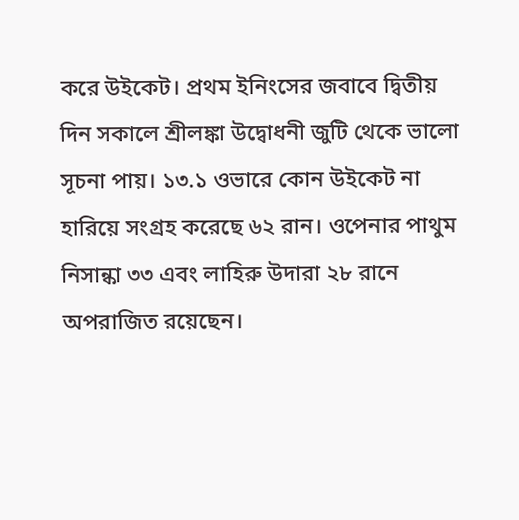করে উইকেট। প্রথম ইনিংসের জবাবে দ্বিতীয় দিন সকালে শ্রীলঙ্কা উদ্বোধনী জুটি থেকে ভালো সূচনা পায়। ১৩.১ ওভারে কোন উইকেট না হারিয়ে সংগ্রহ করেছে ৬২ রান। ওপেনার পাথুম নিসান্কা ৩৩ এবং লাহিরু উদারা ২৮ রানে অপরাজিত রয়েছেন।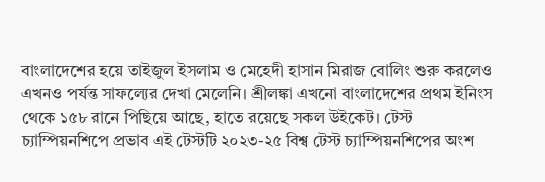বাংলাদেশের হয়ে তাইজুল ইসলাম ও মেহেদী হাসান মিরাজ বোলিং শুরু করলেও এখনও পর্যন্ত সাফল্যের দেখা মেলেনি। শ্রীলঙ্কা এখনো বাংলাদেশের প্রথম ইনিংস থেকে ১৫৮ রানে পিছিয়ে আছে, হাতে রয়েছে সকল উইকেট। টেস্ট চ্যাম্পিয়নশিপে প্রভাব এই টেস্টটি ২০২৩-২৫ বিশ্ব টেস্ট চ্যাম্পিয়নশিপের অংশ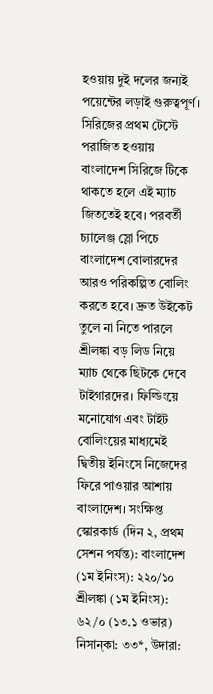হওয়ায় দুই দলের জন্যই পয়েন্টের লড়াই গুরুত্বপূর্ণ। সিরিজের প্রথম টেস্টে পরাজিত হওয়ায় বাংলাদেশ সিরিজে টিকে থাকতে হলে এই ম্যাচ জিততেই হবে। পরবর্তী চ্যালেঞ্জ স্লো পিচে বাংলাদেশ বোলারদের আরও পরিকল্পিত বোলিং করতে হবে। দ্রুত উইকেট তুলে না নিতে পারলে শ্রীলঙ্কা বড় লিড নিয়ে ম্যাচ থেকে ছিটকে দেবে টাইগারদের। ফিল্ডিংয়ে মনোযোগ এবং টাইট বোলিংয়ের মাধ্যমেই দ্বিতীয় ইনিংসে নিজেদের ফিরে পাওয়ার আশায় বাংলাদেশ। সংক্ষিপ্ত স্কোরকার্ড (দিন ২, প্রথম সেশন পর্যন্ত): বাংলাদেশ (১ম ইনিংস): ২২০/১০ শ্রীলঙ্কা (১ম ইনিংস): ৬২/০ (১৩.১ ওভার) নিসান্কা: ৩৩*, উদারা: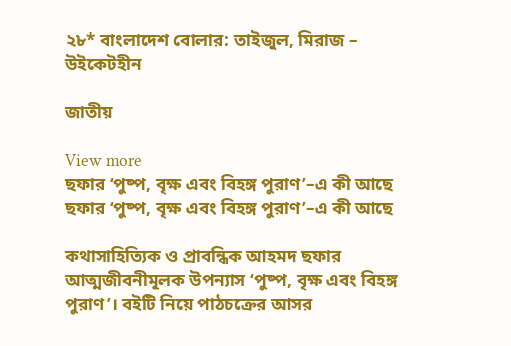২৮* বাংলাদেশ বোলার: তাইজুল, মিরাজ – উইকেটহীন

জাতীয়

View more
ছফার ‘পুষ্প, বৃক্ষ এবং বিহঙ্গ পুরাণ’–এ কী আছে
ছফার ‘পুষ্প, বৃক্ষ এবং বিহঙ্গ পুরাণ’–এ কী আছে

কথাসাহিত্যিক ও প্রাবন্ধিক আহমদ ছফার আত্মজীবনীমূলক উপন্যাস ‘পুষ্প, বৃক্ষ এবং বিহঙ্গ পুরাণ’। বইটি নিয়ে পাঠচক্রের আসর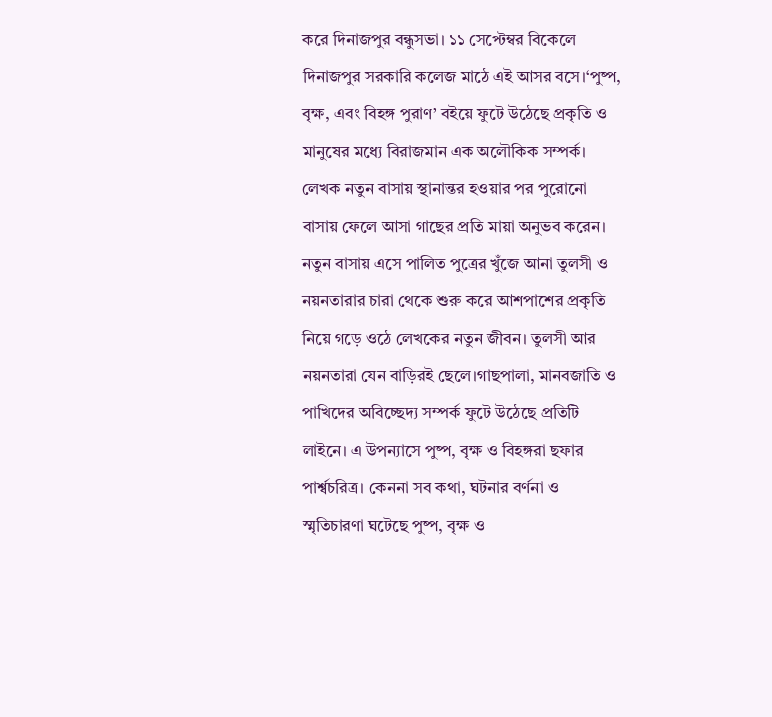করে দিনাজপুর বন্ধুসভা। ১১ সেপ্টেম্বর বিকেলে দিনাজপুর সরকারি কলেজ মাঠে এই আসর বসে।‘পুষ্প, বৃক্ষ, এবং বিহঙ্গ পুরাণ’ বইয়ে ফুটে উঠেছে প্রকৃতি ও মানুষের মধ্যে বিরাজমান এক অলৌকিক সম্পর্ক। লেখক নতুন বাসায় স্থানান্তর হওয়ার পর পুরোনো বাসায় ফেলে আসা গাছের প্রতি মায়া অনুভব করেন। নতুন বাসায় এসে পালিত পুত্রের খুঁজে আনা তুলসী ও নয়নতারার চারা থেকে শুরু করে আশপাশের প্রকৃতি নিয়ে গড়ে ওঠে লেখকের নতুন জীবন। তুলসী আর নয়নতারা যেন বাড়িরই ছেলে।গাছপালা, মানবজাতি ও পাখিদের অবিচ্ছেদ্য সম্পর্ক ফুটে উঠেছে প্রতিটি লাইনে। এ উপন্যাসে পুষ্প, বৃক্ষ ও বিহঙ্গরা ছফার পার্শ্বচরিত্র। কেননা সব কথা, ঘটনার বর্ণনা ও স্মৃতিচারণা ঘটেছে পুষ্প, বৃক্ষ ও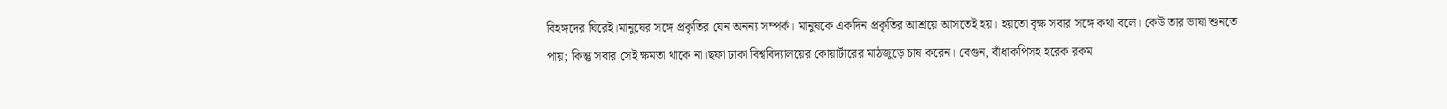বিহঙ্গদের ঘিরেই।মানুষের সঙ্গে প্রকৃতির যেন অনন্য সম্পর্ক। মানুষকে একদিন প্রকৃতির আশ্রয়ে আসতেই হয়। হয়তো বৃক্ষ সবার সঙ্গে কথা বলে। কেউ তার ভাষা শুনতে পায়; কিন্তু সবার সেই ক্ষমতা থাকে না।ছফা ঢাকা বিশ্ববিদ্যালয়ের কোয়ার্টারের মাঠজুড়ে চাষ করেন। বেগুন, বাঁধাকপিসহ হরেক রকম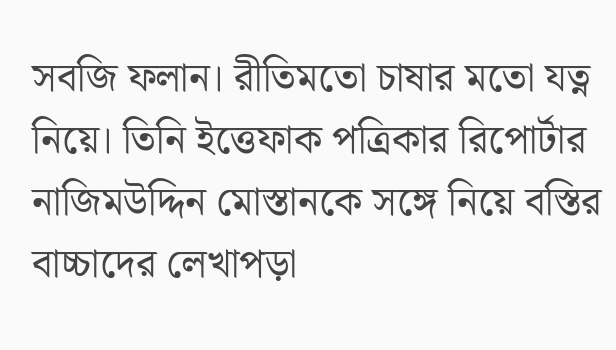সবজি ফলান। রীতিমতো চাষার মতো যত্ন নিয়ে। তিনি ইত্তেফাক পত্রিকার রিপোর্টার নাজিমউদ্দিন মোস্তানকে সঙ্গে নিয়ে বস্তির বাচ্চাদের লেখাপড়া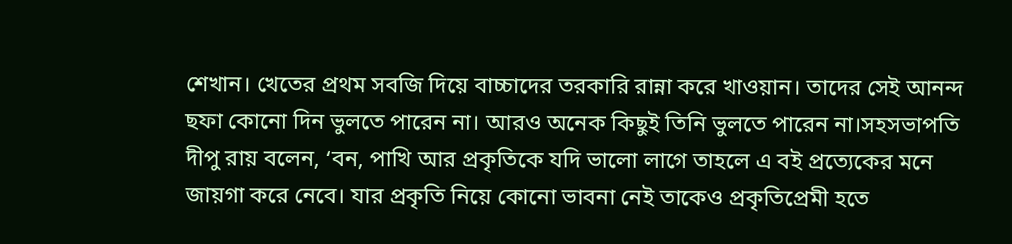শেখান। খেতের প্রথম সবজি দিয়ে বাচ্চাদের তরকারি রান্না করে খাওয়ান। তাদের সেই আনন্দ ছফা কোনো দিন ভুলতে পারেন না। আরও অনেক কিছুই তিনি ভুলতে পারেন না।সহসভাপতি দীপু রায় বলেন, ‘বন, পাখি আর প্রকৃতিকে যদি ভালো লাগে তাহলে এ বই প্রত্যেকের মনে জায়গা করে নেবে। যার প্রকৃতি নিয়ে কোনো ভাবনা নেই তাকেও প্রকৃতিপ্রেমী হতে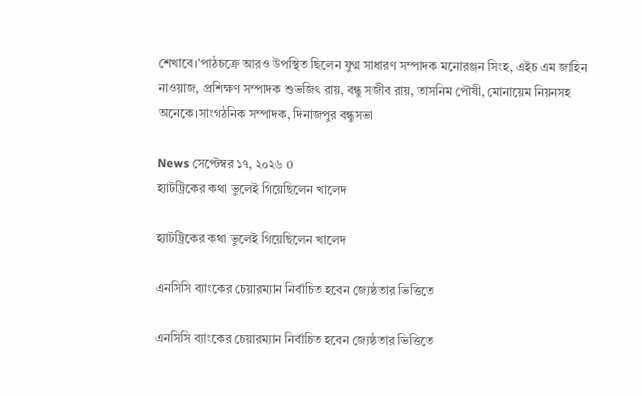শেখাবে।’পাঠচক্রে আরও উপস্থিত ছিলেন যুগ্ম সাধারণ সম্পাদক মনোরঞ্জন সিংহ, এইচ এম জাহিন নাওয়াজ, প্রশিক্ষণ সম্পাদক শুভজিৎ রায়, বন্ধু সজীব রায়, তাসনিম পৌষী, মোনায়েম নিয়নসহ অনেকে।সাংগঠনিক সম্পাদক, দিনাজপুর বন্ধুসভা

News সেপ্টেম্বর ১৭, ২০২৬ 0
হ্যাটট্রিকের কথা ভুলেই গিয়েছিলেন খালেদ

হ্যাটট্রিকের কথা ভুলেই গিয়েছিলেন খালেদ

এনসিসি ব্যাংকের চেয়ারম্যান নির্বাচিত হবেন জ্যেষ্ঠতার ভিত্তিতে

এনসিসি ব্যাংকের চেয়ারম্যান নির্বাচিত হবেন জ্যেষ্ঠতার ভিত্তিতে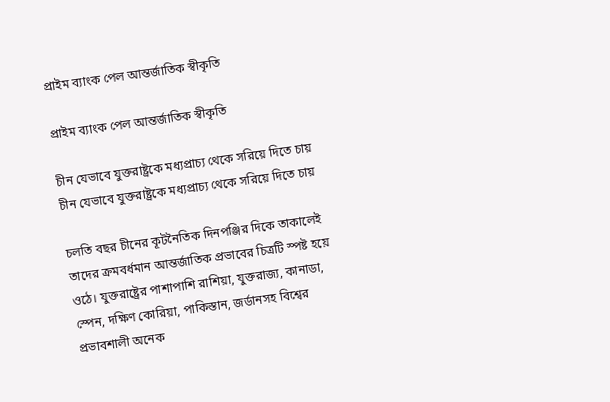প্রাইম ব্যাংক পেল আন্তর্জাতিক স্বীকৃতি

প্রাইম ব্যাংক পেল আন্তর্জাতিক স্বীকৃতি

চীন যেভাবে যুক্তরাষ্ট্রকে মধ্যপ্রাচ্য থেকে সরিয়ে দিতে চায়
চীন যেভাবে যুক্তরাষ্ট্রকে মধ্যপ্রাচ্য থেকে সরিয়ে দিতে চায়

চলতি বছর চীনের কূটনৈতিক দিনপঞ্জির দিকে তাকালেই তাদের ক্রমবর্ধমান আন্তর্জাতিক প্রভাবের চিত্রটি স্পষ্ট হয়ে ওঠে। যুক্তরাষ্ট্রের পাশাপাশি রাশিয়া, যুক্তরাজ্য, কানাডা, স্পেন, দক্ষিণ কোরিয়া, পাকিস্তান, জর্ডানসহ বিশ্বের প্রভাবশালী অনেক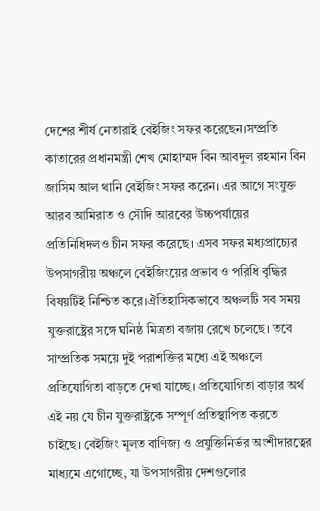দেশের শীর্ষ নেতারাই বেইজিং সফর করেছেন।সম্প্রতি কাতারের প্রধানমন্ত্রী শেখ মোহাম্মদ বিন আবদুল রহমান বিন জাসিম আল থানি বেইজিং সফর করেন। এর আগে সংযুক্ত আরব আমিরাত ও সৌদি আরবের উচ্চপর্যায়ের প্রতিনিধিদলও চীন সফর করেছে। এসব সফর মধ্যপ্রাচ্যের উপসাগরীয় অঞ্চলে বেইজিংয়ের প্রভাব ও পরিধি বৃদ্ধির বিষয়টিই নিশ্চিত করে।ঐতিহাসিকভাবে অঞ্চলটি সব সময় যুক্তরাষ্ট্রের সঙ্গে ঘনিষ্ঠ মিত্রতা বজায় রেখে চলেছে। তবে সাম্প্রতিক সময়ে দুই পরাশক্তির মধ্যে এই অঞ্চলে প্রতিযোগিতা বাড়তে দেখা যাচ্ছে। প্রতিযোগিতা বাড়ার অর্থ এই নয় যে চীন যুক্তরাষ্ট্রকে সম্পূর্ণ প্রতিস্থাপিত করতে চাইছে। বেইজিং মূলত বাণিজ্য ও প্রযুক্তিনির্ভর অংশীদারত্বের মাধ্যমে এগোচ্ছে, যা উপসাগরীয় দেশগুলোর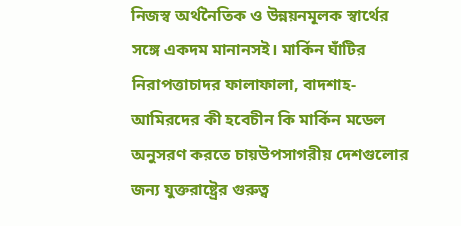নিজস্ব অর্থনৈতিক ও উন্নয়নমূলক স্বার্থের সঙ্গে একদম মানানসই। মার্কিন ঘাঁটির নিরাপত্তাচাদর ফালাফালা, বাদশাহ-আমিরদের কী হবেচীন কি মার্কিন মডেল অনুসরণ করতে চায়উপসাগরীয় দেশগুলোর জন্য যুক্তরাষ্ট্রের গুরুত্ব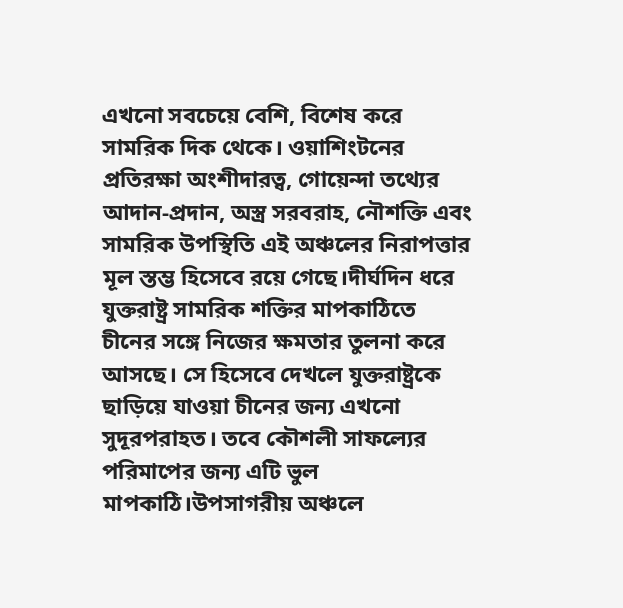এখনো সবচেয়ে বেশি, বিশেষ করে সামরিক দিক থেকে। ওয়াশিংটনের প্রতিরক্ষা অংশীদারত্ব, গোয়েন্দা তথ্যের আদান-প্রদান, অস্ত্র সরবরাহ, নৌশক্তি এবং সামরিক উপস্থিতি এই অঞ্চলের নিরাপত্তার মূল স্তম্ভ হিসেবে রয়ে গেছে।দীর্ঘদিন ধরে যুক্তরাষ্ট্র সামরিক শক্তির মাপকাঠিতে চীনের সঙ্গে নিজের ক্ষমতার তুলনা করে আসছে। সে হিসেবে দেখলে যুক্তরাষ্ট্রকে ছাড়িয়ে যাওয়া চীনের জন্য এখনো সুদূরপরাহত। তবে কৌশলী সাফল্যের পরিমাপের জন্য এটি ভুল মাপকাঠি।উপসাগরীয় অঞ্চলে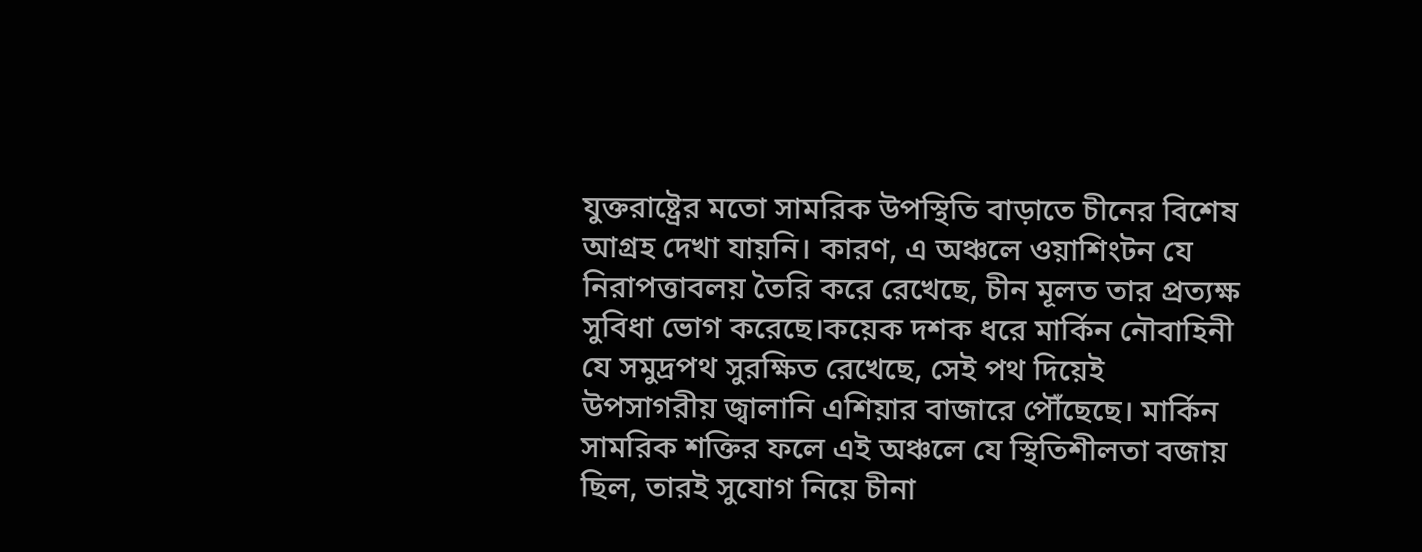যুক্তরাষ্ট্রের মতো সামরিক উপস্থিতি বাড়াতে চীনের বিশেষ আগ্রহ দেখা যায়নি। কারণ, এ অঞ্চলে ওয়াশিংটন যে নিরাপত্তাবলয় তৈরি করে রেখেছে, চীন মূলত তার প্রত্যক্ষ সুবিধা ভোগ করেছে।কয়েক দশক ধরে মার্কিন নৌবাহিনী যে সমুদ্রপথ সুরক্ষিত রেখেছে, সেই পথ দিয়েই উপসাগরীয় জ্বালানি এশিয়ার বাজারে পৌঁছেছে। মার্কিন সামরিক শক্তির ফলে এই অঞ্চলে যে স্থিতিশীলতা বজায় ছিল, তারই সুযোগ নিয়ে চীনা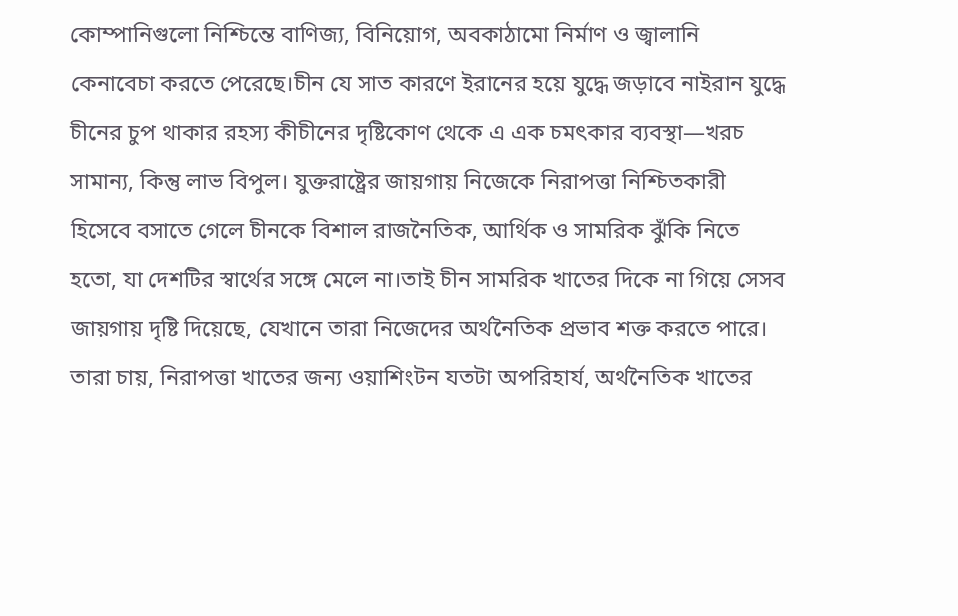কোম্পানিগুলো নিশ্চিন্তে বাণিজ্য, বিনিয়োগ, অবকাঠামো নির্মাণ ও জ্বালানি কেনাবেচা করতে পেরেছে।চীন যে সাত কারণে ইরানের হয়ে যুদ্ধে জড়াবে নাইরান যুদ্ধে চীনের চুপ থাকার রহস্য কীচীনের দৃষ্টিকোণ থেকে এ এক চমৎকার ব্যবস্থা—খরচ সামান্য, কিন্তু লাভ বিপুল। যুক্তরাষ্ট্রের জায়গায় নিজেকে নিরাপত্তা নিশ্চিতকারী হিসেবে বসাতে গেলে চীনকে বিশাল রাজনৈতিক, আর্থিক ও সামরিক ঝুঁকি নিতে হতো, যা দেশটির স্বার্থের সঙ্গে মেলে না।তাই চীন সামরিক খাতের দিকে না গিয়ে সেসব জায়গায় দৃষ্টি দিয়েছে, যেখানে তারা নিজেদের অর্থনৈতিক প্রভাব শক্ত করতে পারে। তারা চায়, নিরাপত্তা খাতের জন্য ওয়াশিংটন যতটা অপরিহার্য, অর্থনৈতিক খাতের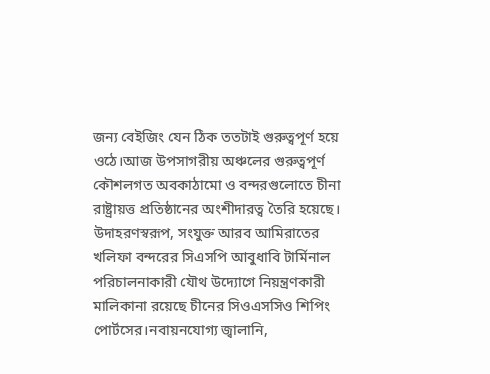জন্য বেইজিং যেন ঠিক ততটাই গুরুত্বপূর্ণ হয়ে ওঠে।আজ উপসাগরীয় অঞ্চলের গুরুত্বপূর্ণ কৌশলগত অবকাঠামো ও বন্দরগুলোতে চীনা রাষ্ট্রায়ত্ত প্রতিষ্ঠানের অংশীদারত্ব তৈরি হয়েছে। উদাহরণস্বরূপ, সংযুক্ত আরব আমিরাতের খলিফা বন্দরের সিএসপি আবুধাবি টার্মিনাল পরিচালনাকারী যৌথ উদ্যোগে নিয়ন্ত্রণকারী মালিকানা রয়েছে চীনের সিওএসসিও শিপিং পোর্টসের।নবায়নযোগ্য জ্বালানি,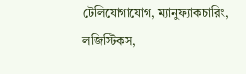টেলিযোগাযোগ, ম্যানুফ্যাকচারিং, লজিস্টিকস,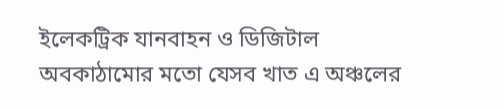ইলেকট্রিক যানবাহন ও ডিজিটাল অবকাঠামোর মতো যেসব খাত এ অঞ্চলের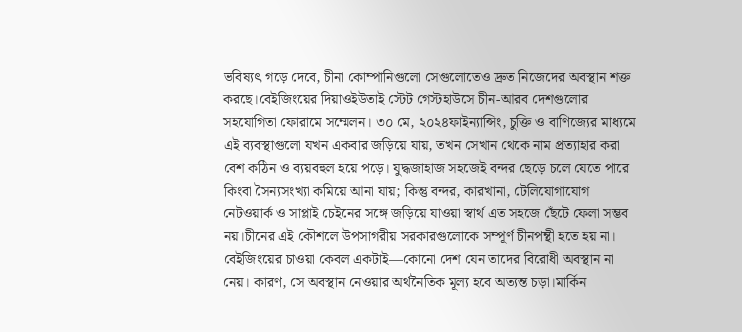ভবিষ্যৎ গড়ে দেবে, চীনা কোম্পানিগুলো সেগুলোতেও দ্রুত নিজেদের অবস্থান শক্ত করছে।বেইজিংয়ের দিয়াওইউতাই স্টেট গেস্টহাউসে চীন-আরব দেশগুলোর সহযোগিতা ফোরামে সম্মেলন। ৩০ মে, ২০২৪ফাইন্যান্সিং, চুক্তি ও বাণিজ্যের মাধ্যমে এই ব্যবস্থাগুলো যখন একবার জড়িয়ে যায়, তখন সেখান থেকে নাম প্রত্যাহার করা বেশ কঠিন ও ব্যয়বহুল হয়ে পড়ে। যুদ্ধজাহাজ সহজেই বন্দর ছেড়ে চলে যেতে পারে কিংবা সৈন্যসংখ্যা কমিয়ে আনা যায়; কিন্তু বন্দর, কারখানা, টেলিযোগাযোগ নেটওয়ার্ক ও সাপ্লাই চেইনের সঙ্গে জড়িয়ে যাওয়া স্বার্থ এত সহজে ছেঁটে ফেলা সম্ভব নয়।চীনের এই কৌশলে উপসাগরীয় সরকারগুলোকে সম্পূর্ণ চীনপন্থী হতে হয় না। বেইজিংয়ের চাওয়া কেবল একটাই—কোনো দেশ যেন তাদের বিরোধী অবস্থান না নেয়। কারণ, সে অবস্থান নেওয়ার অর্থনৈতিক মূল্য হবে অত্যন্ত চড়া।মার্কিন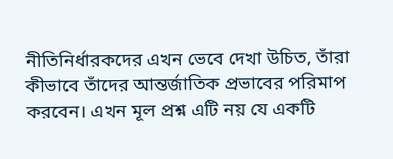নীতিনির্ধারকদের এখন ভেবে দেখা উচিত, তাঁরা কীভাবে তাঁদের আন্তর্জাতিক প্রভাবের পরিমাপ করবেন। এখন মূল প্রশ্ন এটি নয় যে একটি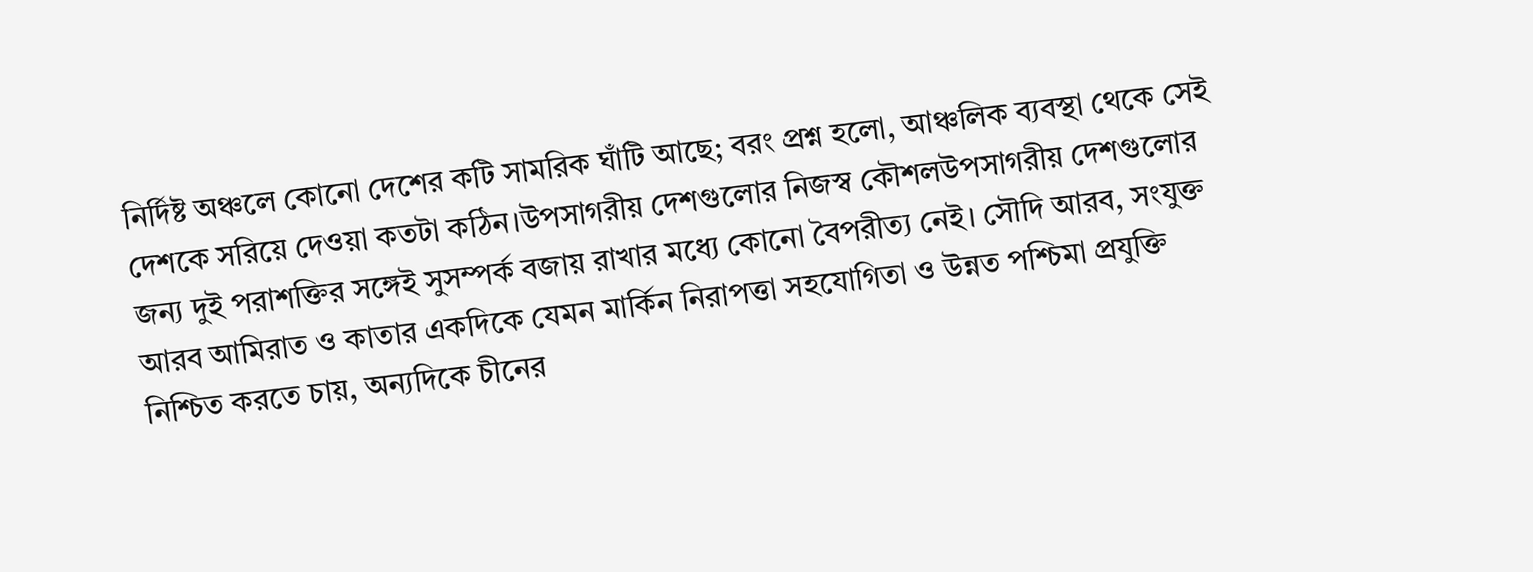নির্দিষ্ট অঞ্চলে কোনো দেশের কটি সামরিক ঘাঁটি আছে; বরং প্রশ্ন হলো, আঞ্চলিক ব্যবস্থা থেকে সেই দেশকে সরিয়ে দেওয়া কতটা কঠিন।উপসাগরীয় দেশগুলোর নিজস্ব কৌশলউপসাগরীয় দেশগুলোর জন্য দুই পরাশক্তির সঙ্গেই সুসম্পর্ক বজায় রাখার মধ্যে কোনো বৈপরীত্য নেই। সৌদি আরব, সংযুক্ত আরব আমিরাত ও কাতার একদিকে যেমন মার্কিন নিরাপত্তা সহযোগিতা ও উন্নত পশ্চিমা প্রযুক্তি নিশ্চিত করতে চায়, অন্যদিকে চীনের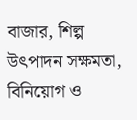বাজার, শিল্প উৎপাদন সক্ষমতা, বিনিয়োগ ও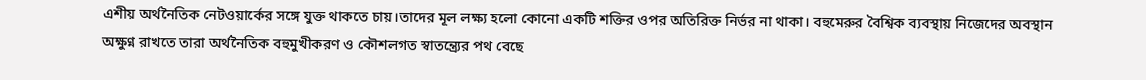এশীয় অর্থনৈতিক নেটওয়ার্কের সঙ্গে যুক্ত থাকতে চায়।তাদের মূল লক্ষ্য হলো কোনো একটি শক্তির ওপর অতিরিক্ত নির্ভর না থাকা। বহুমেরুর বৈশ্বিক ব্যবস্থায় নিজেদের অবস্থান অক্ষুণ্ন রাখতে তারা অর্থনৈতিক বহুমুখীকরণ ও কৌশলগত স্বাতন্ত্র্যের পথ বেছে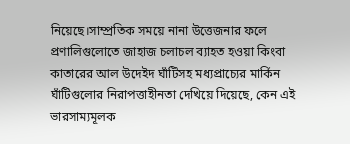নিয়েছে।সাম্প্রতিক সময়ে নানা উত্তেজনার ফলে প্রণালিগুলোতে জাহাজ চলাচল ব্যাহত হওয়া কিংবা কাতারের আল উদেইদ ঘাঁটিসহ মধ্যপ্রাচ্যের মার্কিন ঘাঁটিগুলোর নিরাপত্তাহীনতা দেখিয়ে দিয়েছে, কেন এই ভারসাম্যমূলক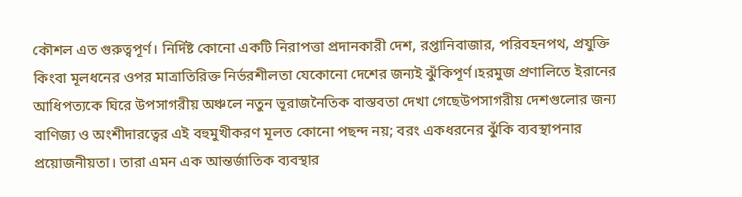কৌশল এত গুরুত্বপূর্ণ। নির্দিষ্ট কোনো একটি নিরাপত্তা প্রদানকারী দেশ, রপ্তানিবাজার, পরিবহনপথ, প্রযুক্তি কিংবা মূলধনের ওপর মাত্রাতিরিক্ত নির্ভরশীলতা যেকোনো দেশের জন্যই ঝুঁকিপূর্ণ।হরমুজ প্রণালিতে ইরানের আধিপত্যকে ঘিরে উপসাগরীয় অঞ্চলে নতুন ভূরাজনৈতিক বাস্তবতা দেখা গেছেউপসাগরীয় দেশগুলোর জন্য বাণিজ্য ও অংশীদারত্বের এই বহুমুখীকরণ মূলত কোনো পছন্দ নয়; বরং একধরনের ঝুঁকি ব্যবস্থাপনার প্রয়োজনীয়তা। তারা এমন এক আন্তর্জাতিক ব্যবস্থার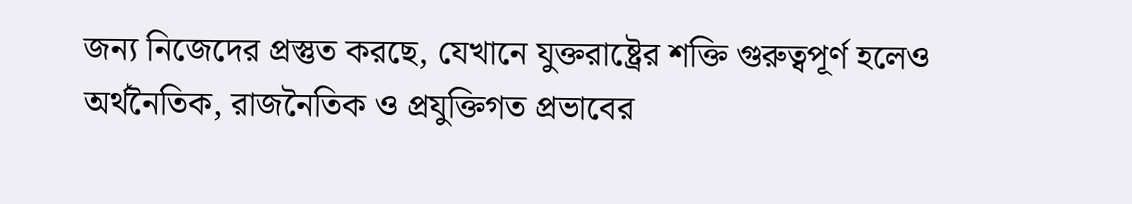জন্য নিজেদের প্রস্তুত করছে, যেখানে যুক্তরাষ্ট্রের শক্তি গুরুত্বপূর্ণ হলেও অর্থনৈতিক, রাজনৈতিক ও প্রযুক্তিগত প্রভাবের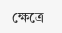ক্ষেত্রে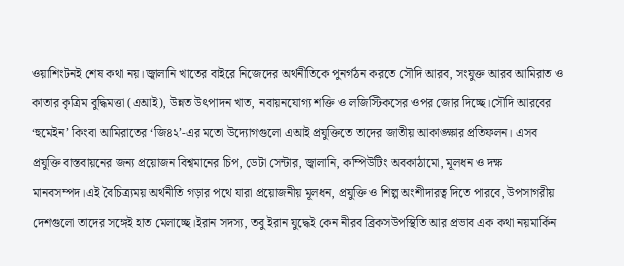ওয়াশিংটনই শেষ কথা নয়।জ্বালানি খাতের বাইরে নিজেদের অর্থনীতিকে পুনর্গঠন করতে সৌদি আরব, সংযুক্ত আরব আমিরাত ও কাতার কৃত্রিম বুদ্ধিমত্তা (এআই), উন্নত উৎপাদন খাত, নবায়নযোগ্য শক্তি ও লজিস্টিকসের ওপর জোর দিচ্ছে।সৌদি আরবের ‘হুমেইন’ কিংবা আমিরাতের ‘জি৪২’-এর মতো উদ্যোগগুলো এআই প্রযুক্তিতে তাদের জাতীয় আকাঙ্ক্ষার প্রতিফলন। এসব প্রযুক্তি বাস্তবায়নের জন্য প্রয়োজন বিশ্বমানের চিপ, ডেটা সেন্টার, জ্বালানি, কম্পিউটিং অবকাঠামো, মূলধন ও দক্ষ মানবসম্পদ।এই বৈচিত্র্যময় অর্থনীতি গড়ার পথে যারা প্রয়োজনীয় মূলধন, প্রযুক্তি ও শিল্প অংশীদারত্ব দিতে পারবে, উপসাগরীয় দেশগুলো তাদের সঙ্গেই হাত মেলাচ্ছে।ইরান সদস্য, তবু ইরান যুদ্ধেই কেন নীরব ব্রিকসউপস্থিতি আর প্রভাব এক কথা নয়মার্কিন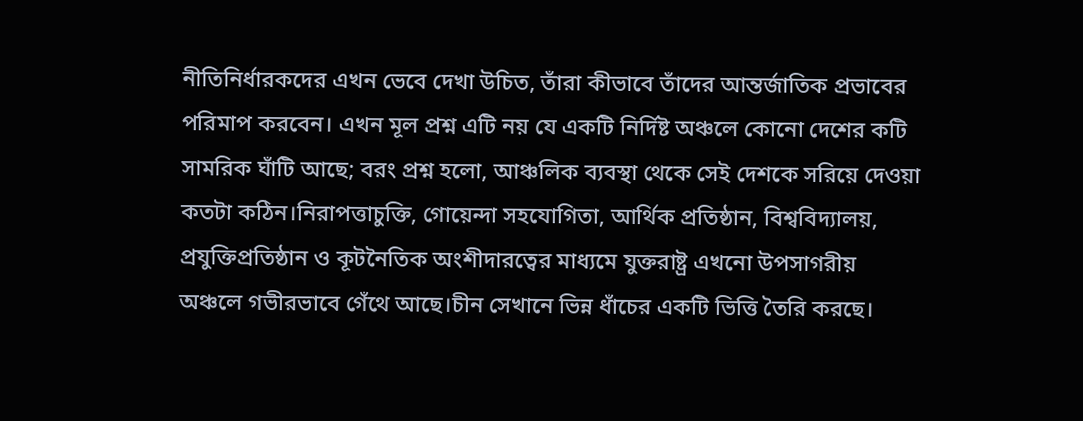নীতিনির্ধারকদের এখন ভেবে দেখা উচিত, তাঁরা কীভাবে তাঁদের আন্তর্জাতিক প্রভাবের পরিমাপ করবেন। এখন মূল প্রশ্ন এটি নয় যে একটি নির্দিষ্ট অঞ্চলে কোনো দেশের কটি সামরিক ঘাঁটি আছে; বরং প্রশ্ন হলো, আঞ্চলিক ব্যবস্থা থেকে সেই দেশকে সরিয়ে দেওয়া কতটা কঠিন।নিরাপত্তাচুক্তি, গোয়েন্দা সহযোগিতা, আর্থিক প্রতিষ্ঠান, বিশ্ববিদ্যালয়, প্রযুক্তিপ্রতিষ্ঠান ও কূটনৈতিক অংশীদারত্বের মাধ্যমে যুক্তরাষ্ট্র এখনো উপসাগরীয় অঞ্চলে গভীরভাবে গেঁথে আছে।চীন সেখানে ভিন্ন ধাঁচের একটি ভিত্তি তৈরি করছে।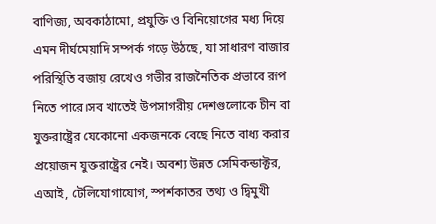বাণিজ্য, অবকাঠামো, প্রযুক্তি ও বিনিয়োগের মধ্য দিয়ে এমন দীর্ঘমেয়াদি সম্পর্ক গড়ে উঠছে, যা সাধারণ বাজার পরিস্থিতি বজায় রেখেও গভীর রাজনৈতিক প্রভাবে রূপ নিতে পারে।সব খাতেই উপসাগরীয় দেশগুলোকে চীন বা যুক্তরাষ্ট্রের যেকোনো একজনকে বেছে নিতে বাধ্য করার প্রয়োজন যুক্তরাষ্ট্রের নেই। অবশ্য উন্নত সেমিকন্ডাক্টর, এআই, টেলিযোগাযোগ, স্পর্শকাতর তথ্য ও দ্বিমুখী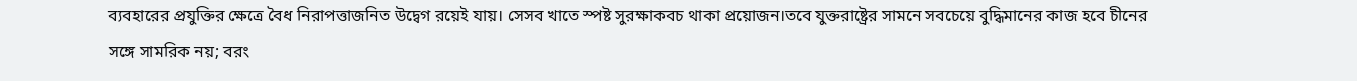ব্যবহারের প্রযুক্তির ক্ষেত্রে বৈধ নিরাপত্তাজনিত উদ্বেগ রয়েই যায়। সেসব খাতে স্পষ্ট সুরক্ষাকবচ থাকা প্রয়োজন।তবে যুক্তরাষ্ট্রের সামনে সবচেয়ে বুদ্ধিমানের কাজ হবে চীনের সঙ্গে সামরিক নয়; বরং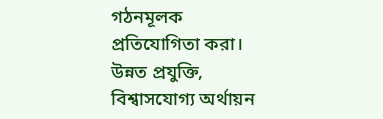গঠনমূলক প্রতিযোগিতা করা। উন্নত প্রযুক্তি, বিশ্বাসযোগ্য অর্থায়ন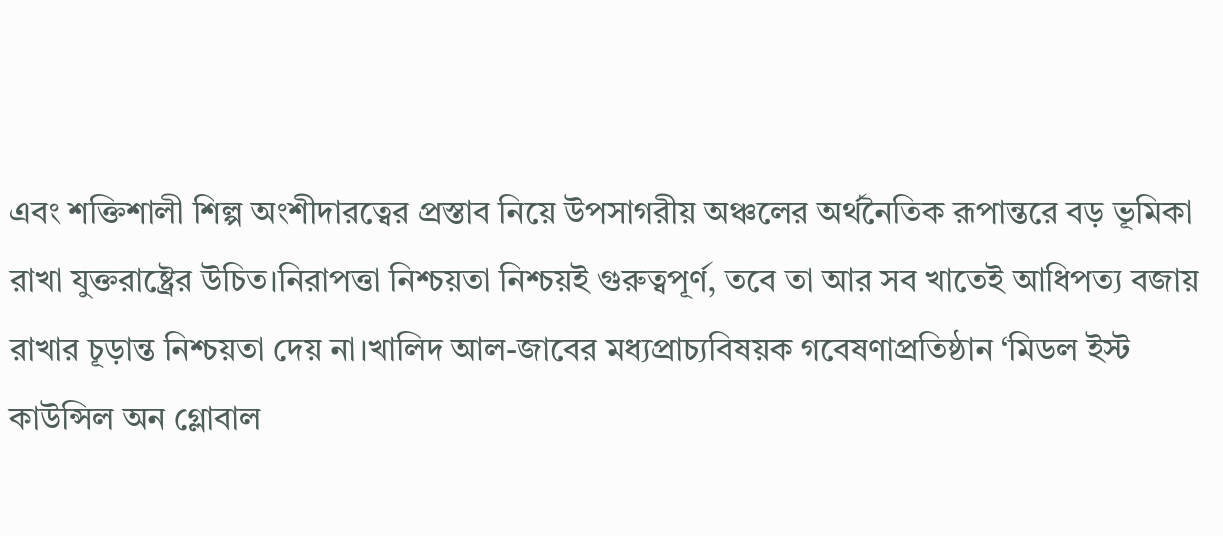এবং শক্তিশালী শিল্প অংশীদারত্বের প্রস্তাব নিয়ে উপসাগরীয় অঞ্চলের অর্থনৈতিক রূপান্তরে বড় ভূমিকা রাখা যুক্তরাষ্ট্রের উচিত।নিরাপত্তা নিশ্চয়তা নিশ্চয়ই গুরুত্বপূর্ণ, তবে তা আর সব খাতেই আধিপত্য বজায় রাখার চূড়ান্ত নিশ্চয়তা দেয় না।খালিদ আল-জাবের মধ্যপ্রাচ্যবিষয়ক গবেষণাপ্রতিষ্ঠান ‘মিডল ইস্ট কাউন্সিল অন গ্লোবাল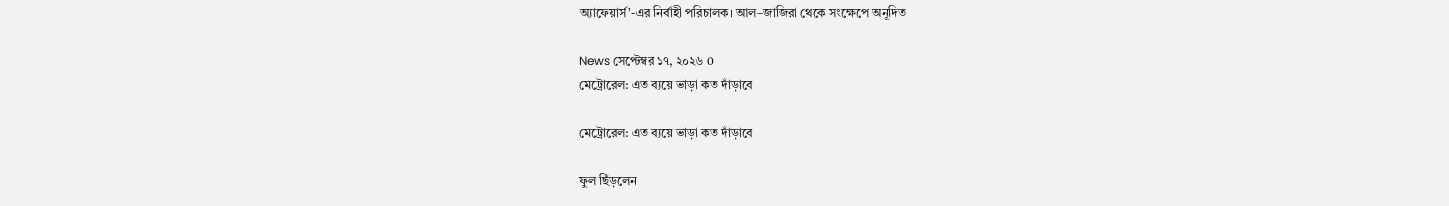অ্যাফেয়ার্স’-এর নির্বাহী পরিচালক। আল–জাজিরা থেকে সংক্ষেপে অনূদিত

News সেপ্টেম্বর ১৭, ২০২৬ 0
মেট্রোরেল: এত ব্যয়ে ভাড়া কত দাঁড়াবে

মেট্রোরেল: এত ব্যয়ে ভাড়া কত দাঁড়াবে

ফুল ছিঁড়লেন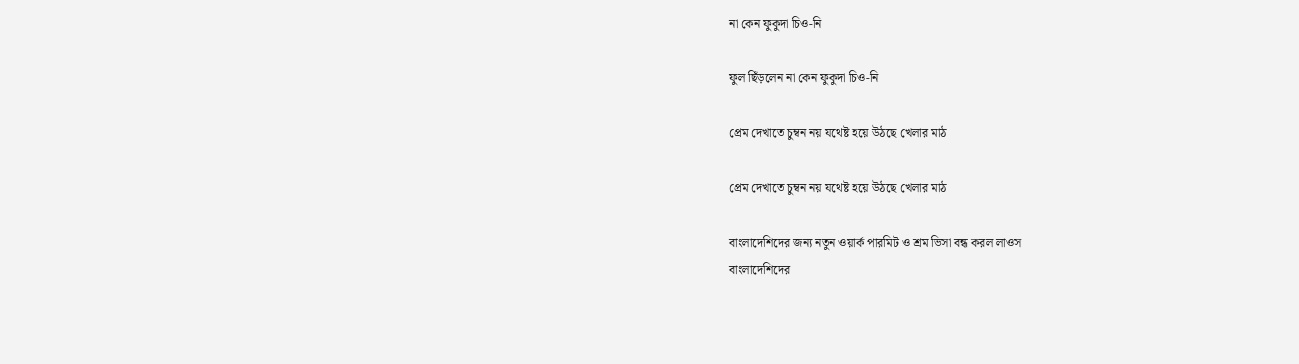না কেন ফুকুদা চিও-নি

ফুল ছিঁড়লেন না কেন ফুকুদা চিও-নি

প্রেম দেখাতে চুম্বন নয় যথেষ্ট হয়ে উঠছে খেলার মাঠ

প্রেম দেখাতে চুম্বন নয় যথেষ্ট হয়ে উঠছে খেলার মাঠ

বাংলাদেশিদের জন্য নতুন ওয়ার্ক পারমিট ও শ্রম ভিসা বন্ধ করল লাওস
বাংলাদেশিদের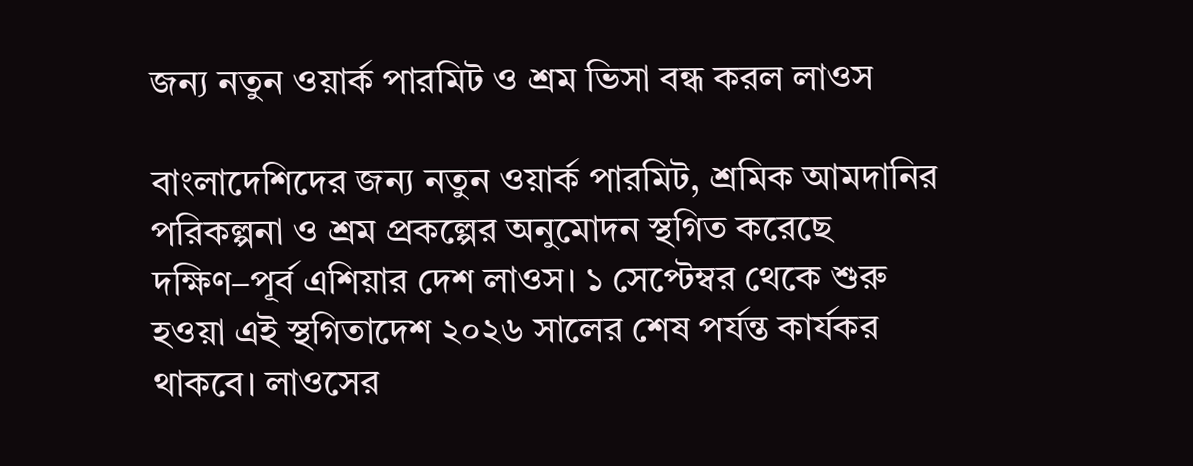জন্য নতুন ওয়ার্ক পারমিট ও শ্রম ভিসা বন্ধ করল লাওস

বাংলাদেশিদের জন্য নতুন ওয়ার্ক পারমিট, শ্রমিক আমদানির পরিকল্পনা ও শ্রম প্রকল্পের অনুমোদন স্থগিত করেছে দক্ষিণ–পূর্ব এশিয়ার দেশ লাওস। ১ সেপ্টেম্বর থেকে শুরু হওয়া এই স্থগিতাদেশ ২০২৬ সালের শেষ পর্যন্ত কার্যকর থাকবে। লাওসের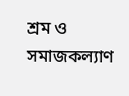শ্রম ও সমাজকল্যাণ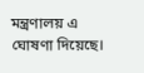মন্ত্রণালয় এ ঘোষণা দিয়েছে।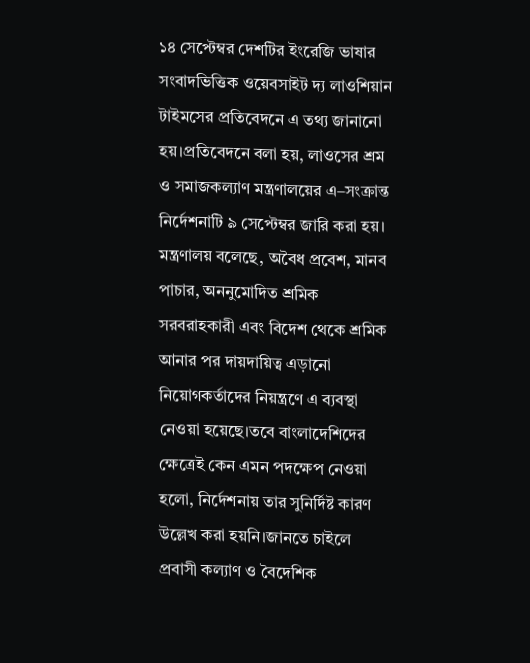১৪ সেপ্টেম্বর দেশটির ইংরেজি ভাষার সংবাদভিত্তিক ওয়েবসাইট দ্য লাওশিয়ান টাইমসের প্রতিবেদনে এ তথ্য জানানো হয়।প্রতিবেদনে বলা হয়, লাওসের শ্রম ও সমাজকল্যাণ মন্ত্রণালয়ের এ–সংক্রান্ত নির্দেশনাটি ৯ সেপ্টেম্বর জারি করা হয়। মন্ত্রণালয় বলেছে, অবৈধ প্রবেশ, মানব পাচার, অননুমোদিত শ্রমিক সরবরাহকারী এবং বিদেশ থেকে শ্রমিক আনার পর দায়দায়িত্ব এড়ানো নিয়োগকর্তাদের নিয়ন্ত্রণে এ ব্যবস্থা নেওয়া হয়েছে।তবে বাংলাদেশিদের ক্ষেত্রেই কেন এমন পদক্ষেপ নেওয়া হলো, নির্দেশনায় তার সুনির্দিষ্ট কারণ উল্লেখ করা হয়নি।জানতে চাইলে প্রবাসী কল্যাণ ও বৈদেশিক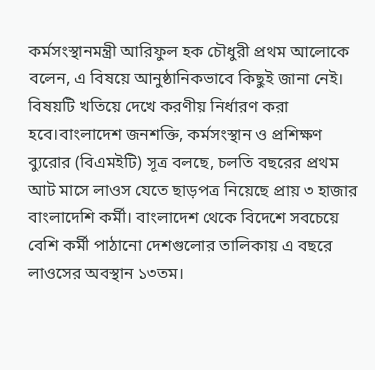কর্মসংস্থানমন্ত্রী আরিফুল হক চৌধুরী প্রথম আলোকে বলেন, এ বিষয়ে আনুষ্ঠানিকভাবে কিছুই জানা নেই। বিষয়টি খতিয়ে দেখে করণীয় নির্ধারণ করা হবে।বাংলাদেশ জনশক্তি, কর্মসংস্থান ও প্রশিক্ষণ ব্যুরোর (বিএমইটি) সূত্র বলছে, চলতি বছরের প্রথম আট মাসে লাওস যেতে ছাড়পত্র নিয়েছে প্রায় ৩ হাজার বাংলাদেশি কর্মী। বাংলাদেশ থেকে বিদেশে সবচেয়ে বেশি কর্মী পাঠানো দেশগুলোর তালিকায় এ বছরে লাওসের অবস্থান ১৩তম।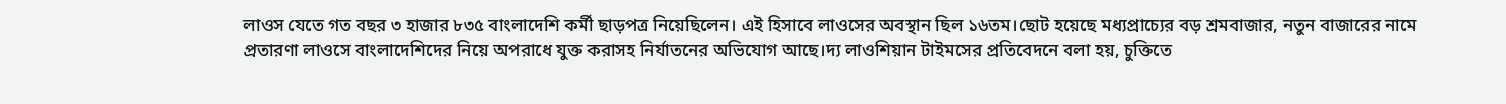লাওস যেতে গত বছর ৩ হাজার ৮৩৫ বাংলাদেশি কর্মী ছাড়পত্র নিয়েছিলেন। এই হিসাবে লাওসের অবস্থান ছিল ১৬তম।ছোট হয়েছে মধ্যপ্রাচ্যের বড় শ্রমবাজার, নতুন বাজারের নামে প্রতারণা লাওসে বাংলাদেশিদের নিয়ে অপরাধে যুক্ত করাসহ নির্যাতনের অভিযোগ আছে।দ্য লাওশিয়ান টাইমসের প্রতিবেদনে বলা হয়, চুক্তিতে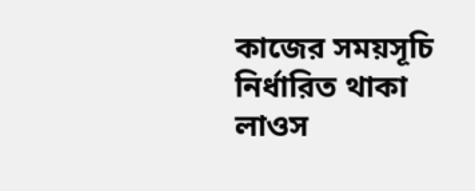কাজের সময়সূচি নির্ধারিত থাকা লাওস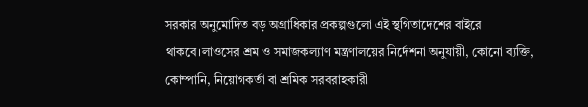সরকার অনুমোদিত বড় অগ্রাধিকার প্রকল্পগুলো এই স্থগিতাদেশের বাইরে থাকবে।লাওসের শ্রম ও সমাজকল্যাণ মন্ত্রণালয়ের নির্দেশনা অনুযায়ী, কোনো ব্যক্তি, কোম্পানি, নিয়োগকর্তা বা শ্রমিক সরবরাহকারী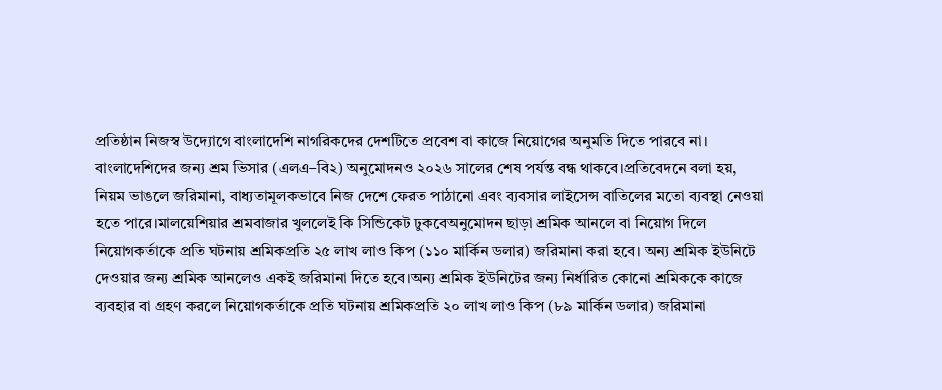প্রতিষ্ঠান নিজস্ব উদ্যোগে বাংলাদেশি নাগরিকদের দেশটিতে প্রবেশ বা কাজে নিয়োগের অনুমতি দিতে পারবে না। বাংলাদেশিদের জন্য শ্রম ভিসার (এলএ–বি২) অনুমোদনও ২০২৬ সালের শেষ পর্যন্ত বন্ধ থাকবে।প্রতিবেদনে বলা হয়, নিয়ম ভাঙলে জরিমানা, বাধ্যতামূলকভাবে নিজ দেশে ফেরত পাঠানো এবং ব্যবসার লাইসেন্স বাতিলের মতো ব্যবস্থা নেওয়া হতে পারে।মালয়েশিয়ার শ্রমবাজার খুললেই কি সিন্ডিকেট ঢুকবেঅনুমোদন ছাড়া শ্রমিক আনলে বা নিয়োগ দিলে নিয়োগকর্তাকে প্রতি ঘটনায় শ্রমিকপ্রতি ২৫ লাখ লাও কিপ (১১০ মার্কিন ডলার) জরিমানা করা হবে। অন্য শ্রমিক ইউনিটে দেওয়ার জন্য শ্রমিক আনলেও একই জরিমানা দিতে হবে।অন্য শ্রমিক ইউনিটের জন্য নির্ধারিত কোনো শ্রমিককে কাজে ব্যবহার বা গ্রহণ করলে নিয়োগকর্তাকে প্রতি ঘটনায় শ্রমিকপ্রতি ২০ লাখ লাও কিপ (৮৯ মার্কিন ডলার) জরিমানা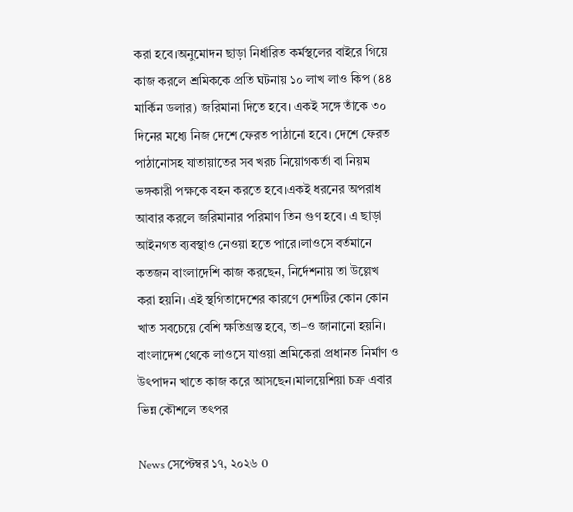করা হবে।অনুমোদন ছাড়া নির্ধারিত কর্মস্থলের বাইরে গিয়ে কাজ করলে শ্রমিককে প্রতি ঘটনায় ১০ লাখ লাও কিপ (৪৪ মার্কিন ডলার) জরিমানা দিতে হবে। একই সঙ্গে তাঁকে ৩০ দিনের মধ্যে নিজ দেশে ফেরত পাঠানো হবে। দেশে ফেরত পাঠানোসহ যাতায়াতের সব খরচ নিয়োগকর্তা বা নিয়ম ভঙ্গকারী পক্ষকে বহন করতে হবে।একই ধরনের অপরাধ আবার করলে জরিমানার পরিমাণ তিন গুণ হবে। এ ছাড়া আইনগত ব্যবস্থাও নেওয়া হতে পারে।লাওসে বর্তমানে কতজন বাংলাদেশি কাজ করছেন, নির্দেশনায় তা উল্লেখ করা হয়নি। এই স্থগিতাদেশের কারণে দেশটির কোন কোন খাত সবচেয়ে বেশি ক্ষতিগ্রস্ত হবে, তা–ও জানানো হয়নি। বাংলাদেশ থেকে লাওসে যাওয়া শ্রমিকেরা প্রধানত নির্মাণ ও উৎপাদন খাতে কাজ করে আসছেন।মালয়েশিয়া চক্র এবার ভিন্ন কৌশলে তৎপর

News সেপ্টেম্বর ১৭, ২০২৬ 0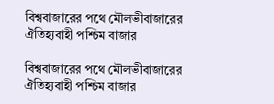বিশ্ববাজারের পথে মৌলভীবাজারের ঐতিহ্যবাহী পশ্চিম বাজার

বিশ্ববাজারের পথে মৌলভীবাজারের ঐতিহ্যবাহী পশ্চিম বাজার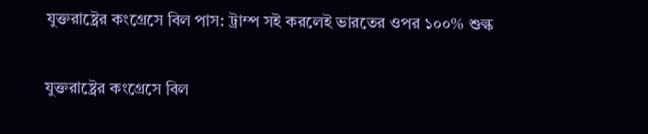যুক্তরাষ্ট্রের কংগ্রেসে বিল পাস: ট্রাম্প সই করলেই ভারতের ওপর ১০০% শুল্ক

যুক্তরাষ্ট্রের কংগ্রেসে বিল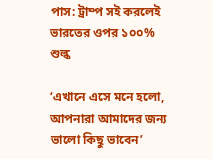পাস: ট্রাম্প সই করলেই ভারতের ওপর ১০০% শুল্ক

‘এখানে এসে মনে হলো, আপনারা আমাদের জন্য ভালো কিছু ভাবেন’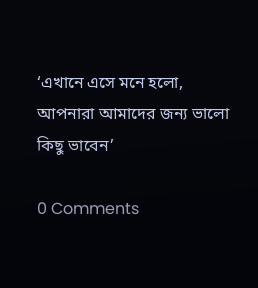‘এখানে এসে মনে হলো, আপনারা আমাদের জন্য ভালো কিছু ভাবেন’

0 Comments